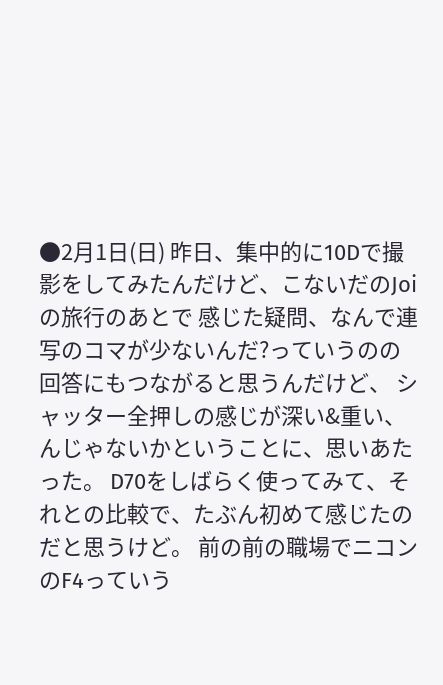●2月1日(日) 昨日、集中的に10Dで撮影をしてみたんだけど、こないだのJoiの旅行のあとで 感じた疑問、なんで連写のコマが少ないんだ?っていうのの回答にもつながると思うんだけど、 シャッター全押しの感じが深い&重い、んじゃないかということに、思いあたった。 D70をしばらく使ってみて、それとの比較で、たぶん初めて感じたのだと思うけど。 前の前の職場でニコンのF4っていう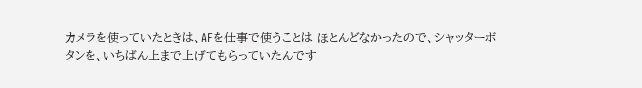カメラを使っていたときは、AFを仕事で使うことは ほとんどなかったので、シャッターボタンを、いちばん上まで上げてもらっていたんです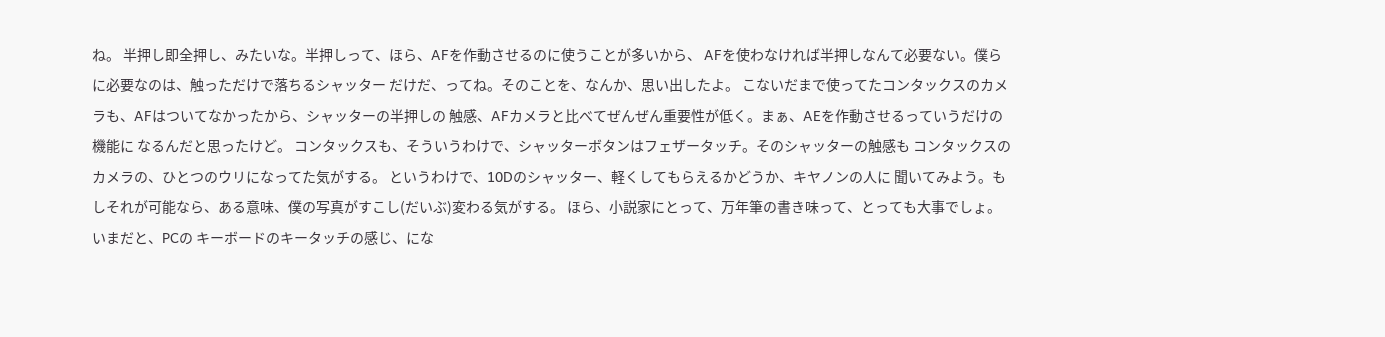ね。 半押し即全押し、みたいな。半押しって、ほら、AFを作動させるのに使うことが多いから、 AFを使わなければ半押しなんて必要ない。僕らに必要なのは、触っただけで落ちるシャッター だけだ、ってね。そのことを、なんか、思い出したよ。 こないだまで使ってたコンタックスのカメラも、AFはついてなかったから、シャッターの半押しの 触感、AFカメラと比べてぜんぜん重要性が低く。まぁ、AEを作動させるっていうだけの機能に なるんだと思ったけど。 コンタックスも、そういうわけで、シャッターボタンはフェザータッチ。そのシャッターの触感も コンタックスのカメラの、ひとつのウリになってた気がする。 というわけで、10Dのシャッター、軽くしてもらえるかどうか、キヤノンの人に 聞いてみよう。もしそれが可能なら、ある意味、僕の写真がすこし(だいぶ)変わる気がする。 ほら、小説家にとって、万年筆の書き味って、とっても大事でしょ。いまだと、PCの キーボードのキータッチの感じ、にな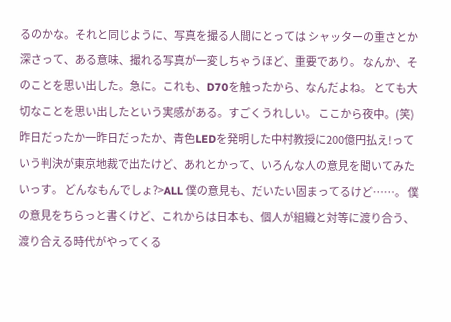るのかな。それと同じように、写真を撮る人間にとっては シャッターの重さとか深さって、ある意味、撮れる写真が一変しちゃうほど、重要であり。 なんか、そのことを思い出した。急に。これも、D70を触ったから、なんだよね。 とても大切なことを思い出したという実感がある。すごくうれしい。 ここから夜中。(笑) 昨日だったか一昨日だったか、青色LEDを発明した中村教授に200億円払え!って いう判決が東京地裁で出たけど、あれとかって、いろんな人の意見を聞いてみたいっす。 どんなもんでしょ?>ALL 僕の意見も、だいたい固まってるけど……。 僕の意見をちらっと書くけど、これからは日本も、個人が組織と対等に渡り合う、 渡り合える時代がやってくる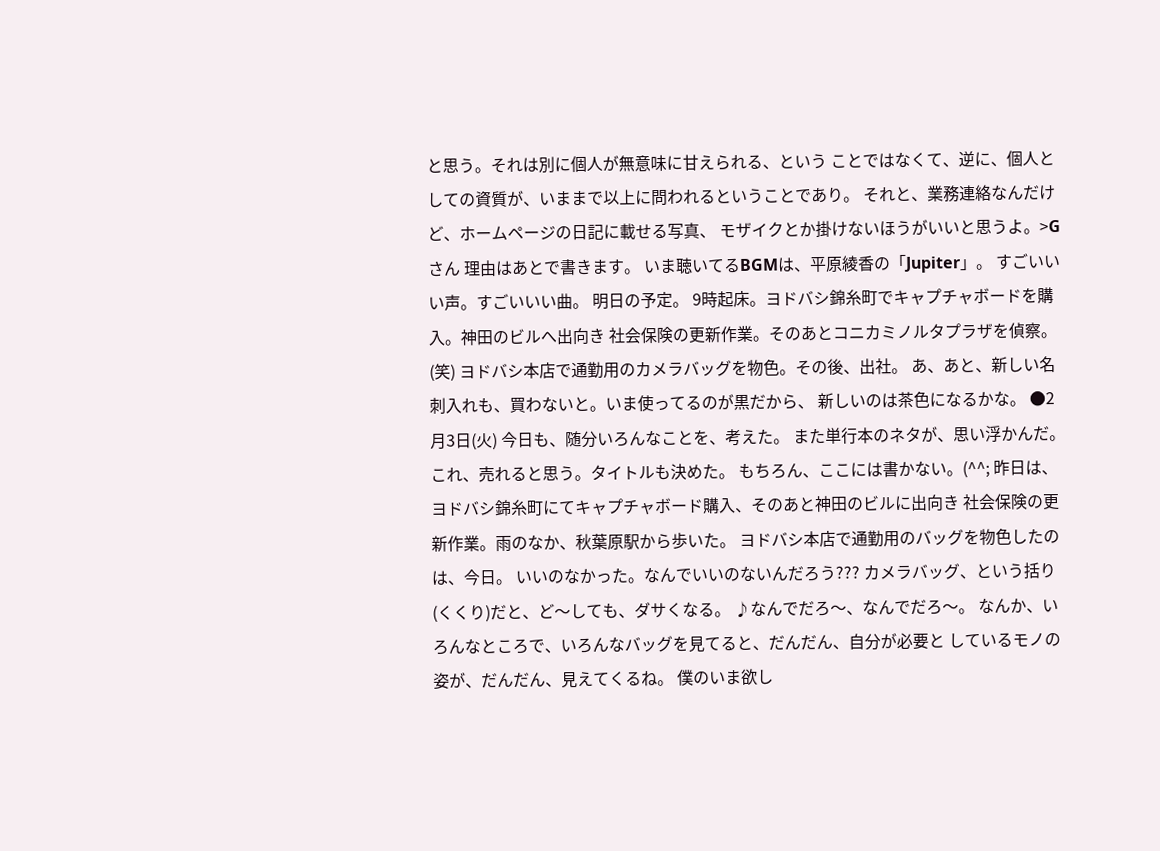と思う。それは別に個人が無意味に甘えられる、という ことではなくて、逆に、個人としての資質が、いままで以上に問われるということであり。 それと、業務連絡なんだけど、ホームページの日記に載せる写真、 モザイクとか掛けないほうがいいと思うよ。>Gさん 理由はあとで書きます。 いま聴いてるBGMは、平原綾香の「Jupiter」。 すごいいい声。すごいいい曲。 明日の予定。 9時起床。ヨドバシ錦糸町でキャプチャボードを購入。神田のビルへ出向き 社会保険の更新作業。そのあとコニカミノルタプラザを偵察。(笑) ヨドバシ本店で通勤用のカメラバッグを物色。その後、出社。 あ、あと、新しい名刺入れも、買わないと。いま使ってるのが黒だから、 新しいのは茶色になるかな。 ●2月3日(火) 今日も、随分いろんなことを、考えた。 また単行本のネタが、思い浮かんだ。これ、売れると思う。タイトルも決めた。 もちろん、ここには書かない。(^^; 昨日は、ヨドバシ錦糸町にてキャプチャボード購入、そのあと神田のビルに出向き 社会保険の更新作業。雨のなか、秋葉原駅から歩いた。 ヨドバシ本店で通勤用のバッグを物色したのは、今日。 いいのなかった。なんでいいのないんだろう??? カメラバッグ、という括り(くくり)だと、ど〜しても、ダサくなる。 ♪なんでだろ〜、なんでだろ〜。 なんか、いろんなところで、いろんなバッグを見てると、だんだん、自分が必要と しているモノの姿が、だんだん、見えてくるね。 僕のいま欲し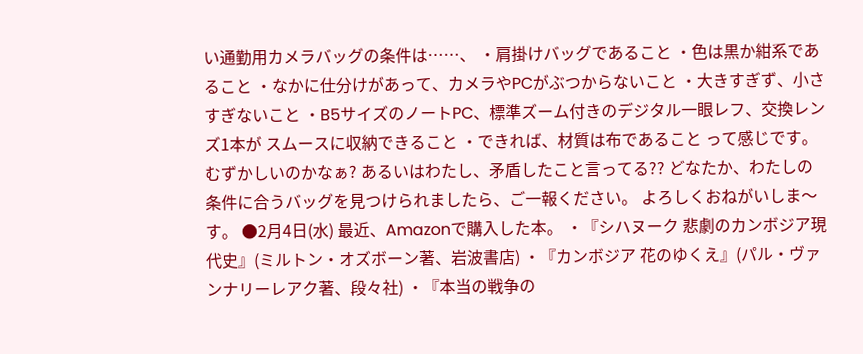い通勤用カメラバッグの条件は……、 ・肩掛けバッグであること ・色は黒か紺系であること ・なかに仕分けがあって、カメラやPCがぶつからないこと ・大きすぎず、小さすぎないこと ・B5サイズのノートPC、標準ズーム付きのデジタル一眼レフ、交換レンズ1本が スムースに収納できること ・できれば、材質は布であること って感じです。 むずかしいのかなぁ? あるいはわたし、矛盾したこと言ってる?? どなたか、わたしの条件に合うバッグを見つけられましたら、ご一報ください。 よろしくおねがいしま〜す。 ●2月4日(水) 最近、Amazonで購入した本。 ・『シハヌーク 悲劇のカンボジア現代史』(ミルトン・オズボーン著、岩波書店) ・『カンボジア 花のゆくえ』(パル・ヴァンナリーレアク著、段々社) ・『本当の戦争の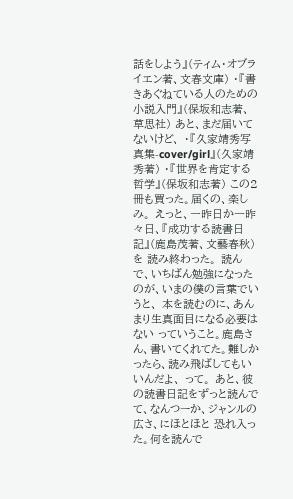話をしよう』(ティム・オブライエン著、文春文庫) ・『書きあぐねている人のための小説入門』(保坂和志著、草思社) あと、まだ届いてないけど、 ・『久家靖秀写真集-cover/girl』(久家靖秀著) ・『世界を肯定する哲学』(保坂和志著) この2冊も買った。届くの、楽しみ。 えっと、一昨日か一昨々日、『成功する読書日記』(鹿島茂著、文藝春秋)を 読み終わった。 読んで、いちばん勉強になったのが、いまの僕の言葉でいうと、 本を読むのに、あんまり生真面目になる必要はない っていうこと。鹿島さん、書いてくれてた。難しかったら、読み飛ばしてもいいんだよ、 って。 あと、彼の読書日記をずっと読んでて、なんつーか、ジャンルの広さ、にほとほと 恐れ入った。何を読んで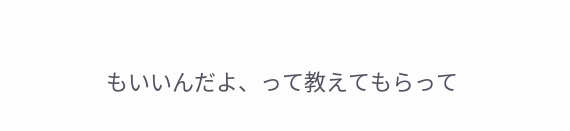もいいんだよ、って教えてもらって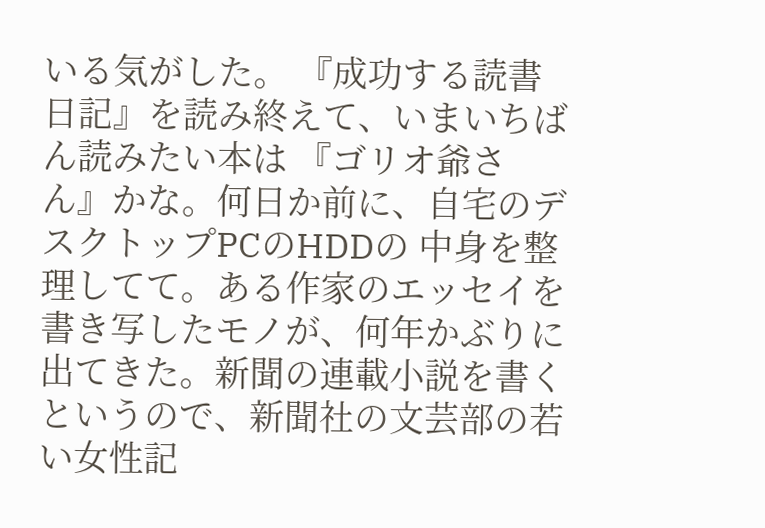いる気がした。 『成功する読書日記』を読み終えて、いまいちばん読みたい本は 『ゴリオ爺さん』かな。何日か前に、自宅のデスクトップPCのHDDの 中身を整理してて。ある作家のエッセイを書き写したモノが、何年かぶりに 出てきた。新聞の連載小説を書くというので、新聞社の文芸部の若い女性記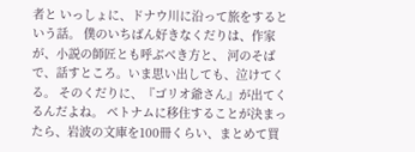者と いっしょに、ドナウ川に沿って旅をするという話。 僕のいちばん好きなくだりは、作家が、小説の師匠とも呼ぶべき方と、 河のそばで、話すところ。いま思い出しても、泣けてくる。 そのくだりに、『ゴリオ爺さん』が出てくるんだよね。 ベトナムに移住することが決まったら、岩波の文庫を100冊くらい、まとめて買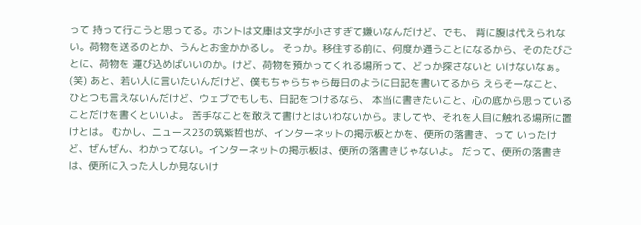って 持って行こうと思ってる。ホントは文庫は文字が小さすぎて嫌いなんだけど、でも、 背に腹は代えられない。荷物を送るのとか、うんとお金かかるし。 そっか。移住する前に、何度か通うことになるから、そのたびごとに、荷物を 運び込めばいいのか。けど、荷物を預かってくれる場所って、どっか探さないと いけないなぁ。(笑) あと、若い人に言いたいんだけど、僕もちゃらちゃら毎日のように日記を書いてるから えらそーなこと、ひとつも言えないんだけど、ウェブでもしも、日記をつけるなら、 本当に書きたいこと、心の底から思っていることだけを書くといいよ。 苦手なことを敢えて書けとはいわないから。ましてや、それを人目に触れる場所に置けとは。 むかし、ニュース23の筑紫哲也が、インターネットの掲示板とかを、便所の落書き、って いったけど、ぜんぜん、わかってない。インターネットの掲示板は、便所の落書きじゃないよ。 だって、便所の落書きは、便所に入った人しか見ないけ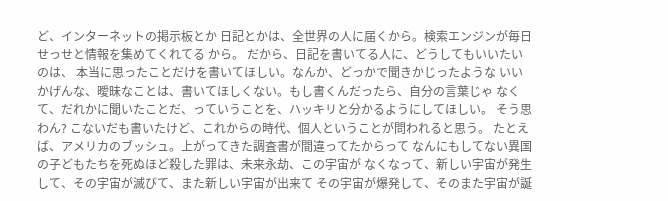ど、インターネットの掲示板とか 日記とかは、全世界の人に届くから。検索エンジンが毎日せっせと情報を集めてくれてる から。 だから、日記を書いてる人に、どうしてもいいたいのは、 本当に思ったことだけを書いてほしい。なんか、どっかで聞きかじったような いいかげんな、曖昧なことは、書いてほしくない。もし書くんだったら、自分の言葉じゃ なくて、だれかに聞いたことだ、っていうことを、ハッキリと分かるようにしてほしい。 そう思わん? こないだも書いたけど、これからの時代、個人ということが問われると思う。 たとえば、アメリカのブッシュ。上がってきた調査書が間違ってたからって なんにもしてない異国の子どもたちを死ぬほど殺した罪は、未来永劫、この宇宙が なくなって、新しい宇宙が発生して、その宇宙が滅びて、また新しい宇宙が出来て その宇宙が爆発して、そのまた宇宙が誕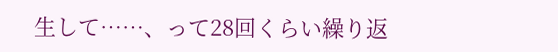生して……、って28回くらい繰り返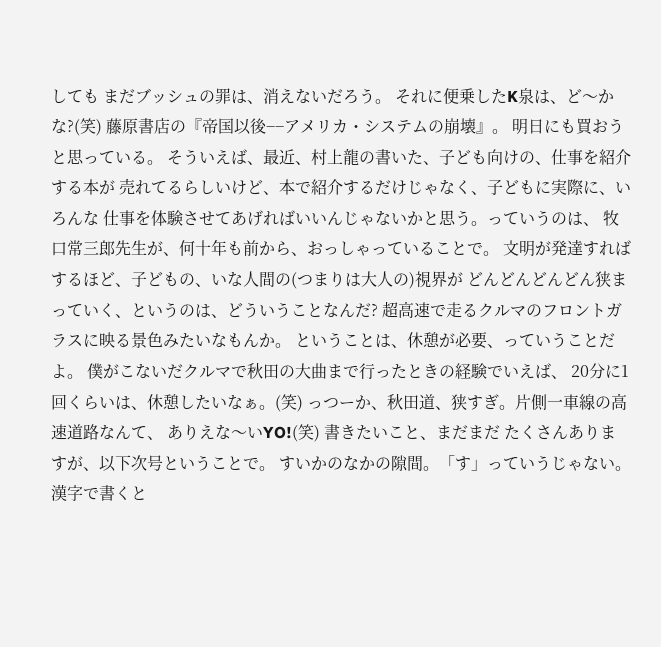しても まだブッシュの罪は、消えないだろう。 それに便乗したK泉は、ど〜かな?(笑) 藤原書店の『帝国以後−−アメリカ・システムの崩壊』。 明日にも買おうと思っている。 そういえば、最近、村上龍の書いた、子ども向けの、仕事を紹介する本が 売れてるらしいけど、本で紹介するだけじゃなく、子どもに実際に、いろんな 仕事を体験させてあげればいいんじゃないかと思う。っていうのは、 牧口常三郎先生が、何十年も前から、おっしゃっていることで。 文明が発達すればするほど、子どもの、いな人間の(つまりは大人の)視界が どんどんどんどん狭まっていく、というのは、どういうことなんだ? 超高速で走るクルマのフロントガラスに映る景色みたいなもんか。 ということは、休憩が必要、っていうことだよ。 僕がこないだクルマで秋田の大曲まで行ったときの経験でいえば、 20分に1回くらいは、休憩したいなぁ。(笑) っつーか、秋田道、狭すぎ。片側一車線の高速道路なんて、 ありえな〜いYO!(笑) 書きたいこと、まだまだ たくさんありますが、以下次号ということで。 すいかのなかの隙間。「す」っていうじゃない。漢字で書くと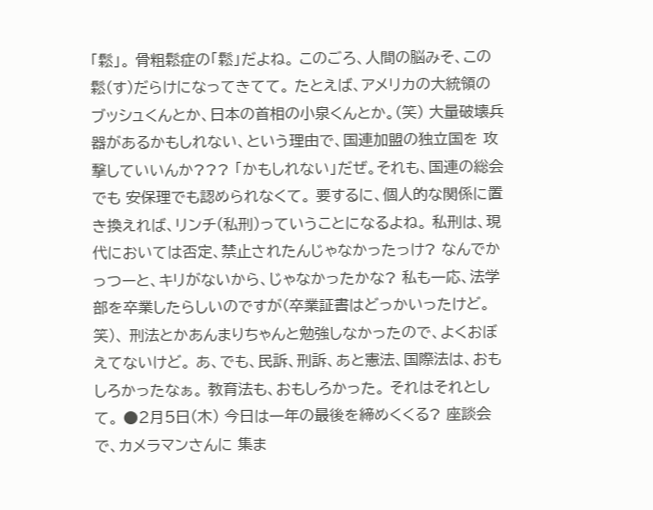「鬆」。 骨粗鬆症の「鬆」だよね。 このごろ、人間の脳みそ、この鬆(す)だらけになってきてて。 たとえば、アメリカの大統領のブッシュくんとか、日本の首相の小泉くんとか。(笑) 大量破壊兵器があるかもしれない、という理由で、国連加盟の独立国を 攻撃していいんか??? 「かもしれない」だぜ。それも、国連の総会でも 安保理でも認められなくて。 要するに、個人的な関係に置き換えれば、リンチ(私刑)っていうことになるよね。 私刑は、現代においては否定、禁止されたんじゃなかったっけ? なんでかっつーと、キリがないから、じゃなかったかな? 私も一応、法学部を卒業したらしいのですが(卒業証書はどっかいったけど。笑)、 刑法とかあんまりちゃんと勉強しなかったので、よくおぼえてないけど。 あ、でも、民訴、刑訴、あと憲法、国際法は、おもしろかったなぁ。 教育法も、おもしろかった。 それはそれとして。 ●2月5日(木) 今日は一年の最後を締めくくる? 座談会で、カメラマンさんに 集ま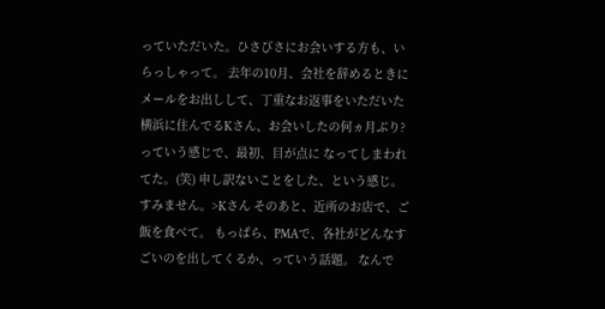っていただいた。ひさびさにお会いする方も、いらっしゃって。 去年の10月、会社を辞めるときにメールをお出しして、丁重なお返事をいただいた 横浜に住んでるKさん、お会いしたの何ヵ月ぶり?っていう感じで、最初、目が点に なってしまわれてた。(笑) 申し訳ないことをした、という感じ。 すみません。>Kさん そのあと、近所のお店で、ご飯を食べて。 もっぱら、PMAで、各社がどんなすごいのを出してくるか、っていう話題。 なんで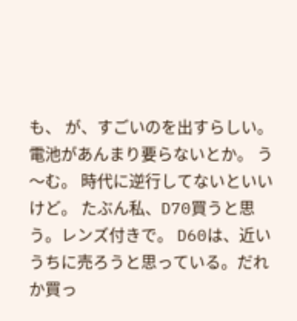も、 が、すごいのを出すらしい。 電池があんまり要らないとか。 う〜む。 時代に逆行してないといいけど。 たぶん私、D70買うと思う。レンズ付きで。 D60は、近いうちに売ろうと思っている。だれか買っ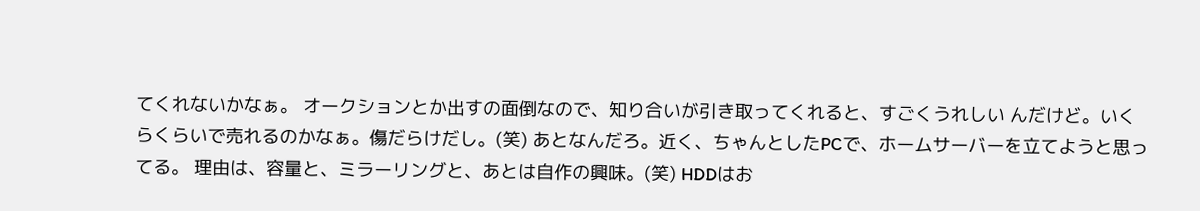てくれないかなぁ。 オークションとか出すの面倒なので、知り合いが引き取ってくれると、すごくうれしい んだけど。いくらくらいで売れるのかなぁ。傷だらけだし。(笑) あとなんだろ。近く、ちゃんとしたPCで、ホームサーバーを立てようと思ってる。 理由は、容量と、ミラーリングと、あとは自作の興味。(笑) HDDはお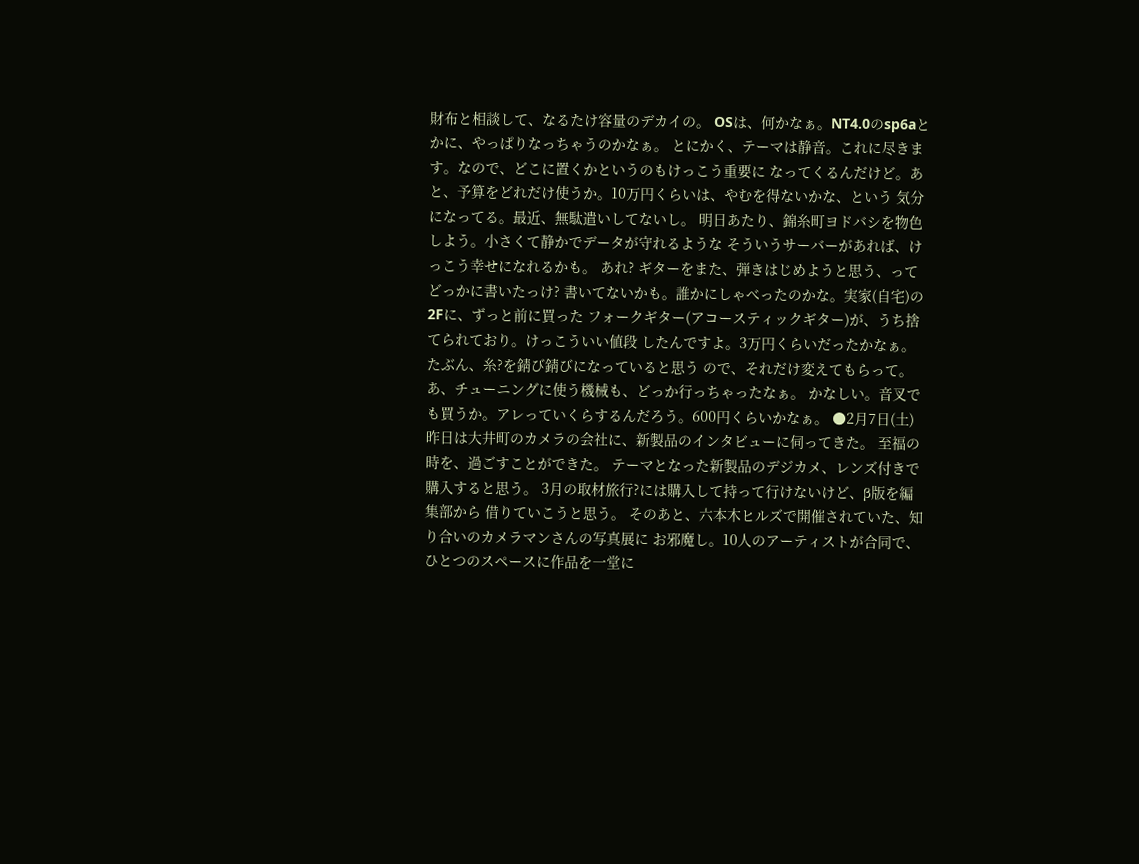財布と相談して、なるたけ容量のデカイの。 OSは、何かなぁ。NT4.0のsp6aとかに、やっぱりなっちゃうのかなぁ。 とにかく、テーマは静音。これに尽きます。なので、どこに置くかというのもけっこう重要に なってくるんだけど。あと、予算をどれだけ使うか。10万円くらいは、やむを得ないかな、という 気分になってる。最近、無駄遣いしてないし。 明日あたり、錦糸町ヨドバシを物色しよう。小さくて静かでデータが守れるような そういうサーバーがあれば、けっこう幸せになれるかも。 あれ? ギターをまた、弾きはじめようと思う、ってどっかに書いたっけ? 書いてないかも。誰かにしゃべったのかな。実家(自宅)の2Fに、ずっと前に買った フォークギター(アコースティックギター)が、うち捨てられており。けっこういい値段 したんですよ。3万円くらいだったかなぁ。たぶん、糸?を錆び錆びになっていると思う ので、それだけ変えてもらって。あ、チューニングに使う機械も、どっか行っちゃったなぁ。 かなしい。音叉でも買うか。アレっていくらするんだろう。600円くらいかなぁ。 ●2月7日(土) 昨日は大井町のカメラの会社に、新製品のインタビューに伺ってきた。 至福の時を、過ごすことができた。 テーマとなった新製品のデジカメ、レンズ付きで購入すると思う。 3月の取材旅行?には購入して持って行けないけど、β版を編集部から 借りていこうと思う。 そのあと、六本木ヒルズで開催されていた、知り合いのカメラマンさんの写真展に お邪魔し。10人のアーティストが合同で、ひとつのスペースに作品を一堂に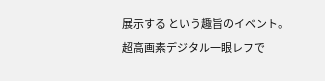展示する という趣旨のイベント。超高画素デジタル一眼レフで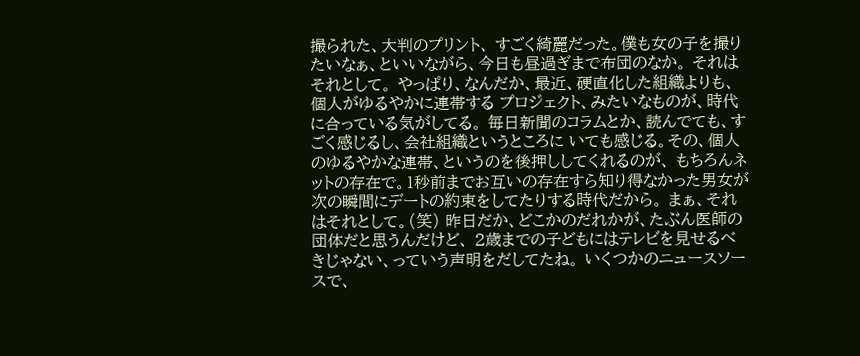撮られた、大判のプリント、 すごく綺麗だった。僕も女の子を撮りたいなぁ、といいながら、今日も昼過ぎまで布団のなか。 それはそれとして。 やっぱり、なんだか、最近、硬直化した組織よりも、個人がゆるやかに連帯する プロジェクト、みたいなものが、時代に合っている気がしてる。 毎日新聞のコラムとか、読んでても、すごく感じるし、会社組織というところに いても感じる。その、個人のゆるやかな連帯、というのを後押ししてくれるのが、 もちろんネットの存在で。1秒前までお互いの存在すら知り得なかった男女が 次の瞬間にデートの約束をしてたりする時代だから。 まぁ、それはそれとして。(笑) 昨日だか、どこかのだれかが、たぶん医師の団体だと思うんだけど、 2歳までの子どもにはテレビを見せるべきじゃない、っていう声明をだしてたね。 いくつかのニュースソースで、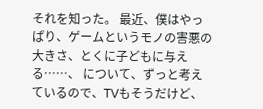それを知った。 最近、僕はやっぱり、ゲームというモノの害悪の大きさ、とくに子どもに与える……、 について、ずっと考えているので、TVもそうだけど、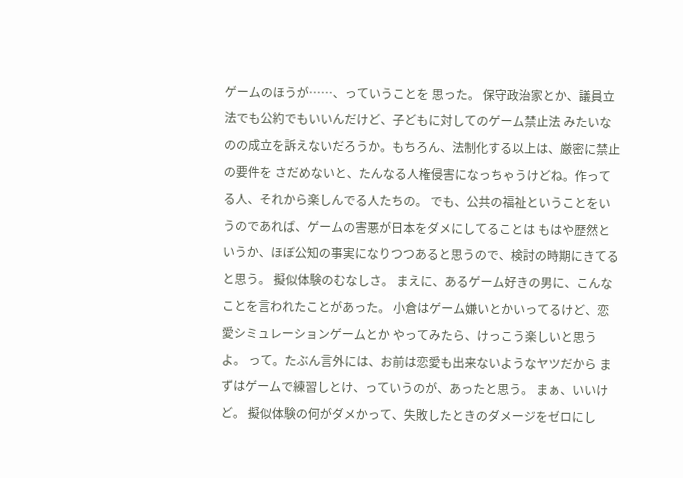ゲームのほうが……、っていうことを 思った。 保守政治家とか、議員立法でも公約でもいいんだけど、子どもに対してのゲーム禁止法 みたいなのの成立を訴えないだろうか。もちろん、法制化する以上は、厳密に禁止の要件を さだめないと、たんなる人権侵害になっちゃうけどね。作ってる人、それから楽しんでる人たちの。 でも、公共の福祉ということをいうのであれば、ゲームの害悪が日本をダメにしてることは もはや歴然というか、ほぼ公知の事実になりつつあると思うので、検討の時期にきてると思う。 擬似体験のむなしさ。 まえに、あるゲーム好きの男に、こんなことを言われたことがあった。 小倉はゲーム嫌いとかいってるけど、恋愛シミュレーションゲームとか やってみたら、けっこう楽しいと思うよ。 って。たぶん言外には、お前は恋愛も出来ないようなヤツだから まずはゲームで練習しとけ、っていうのが、あったと思う。 まぁ、いいけど。 擬似体験の何がダメかって、失敗したときのダメージをゼロにし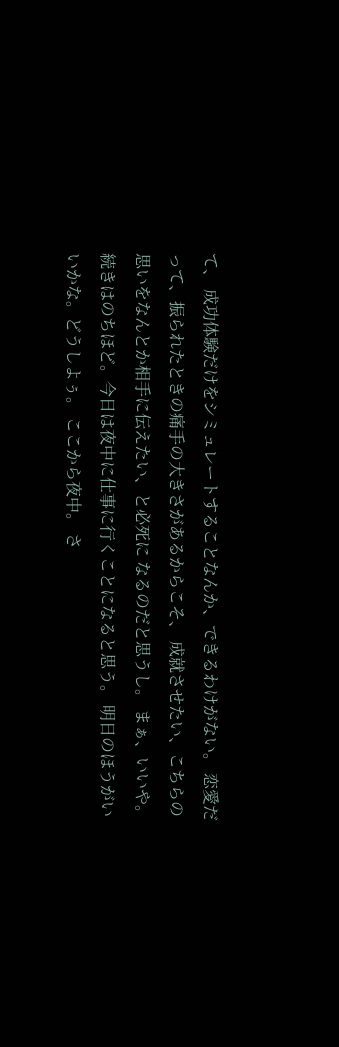て、 成功体験だけをシミュレートすることなんか、できるわけがない。 恋愛だって、振られたときの痛手の大きさがあるからこそ、 成就させたい、こちらの思いをなんとか相手に伝えたい、と必死に なるのだと思うし。 まぁ、いいや。 続きはのちほど。今日は夜中に仕事に行くことになると思う。 明日のほうがいいかな。どうしよぅ。 ここから夜中。 さ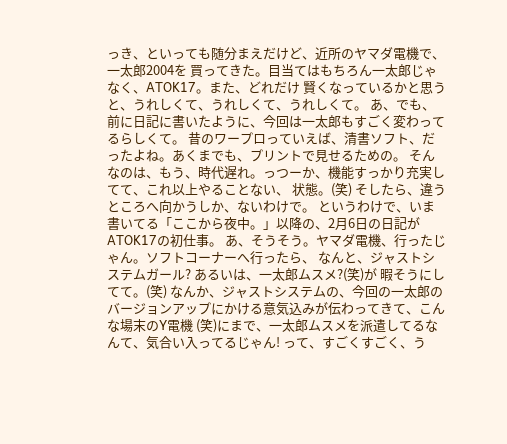っき、といっても随分まえだけど、近所のヤマダ電機で、一太郎2004を 買ってきた。目当てはもちろん一太郎じゃなく、ATOK17。また、どれだけ 賢くなっているかと思うと、うれしくて、うれしくて、うれしくて。 あ、でも、前に日記に書いたように、今回は一太郎もすごく変わってるらしくて。 昔のワープロっていえば、清書ソフト、だったよね。あくまでも、プリントで見せるための。 そんなのは、もう、時代遅れ。っつーか、機能すっかり充実してて、これ以上やることない、 状態。(笑) そしたら、違うところへ向かうしか、ないわけで。 というわけで、いま書いてる「ここから夜中。」以降の、2月6日の日記が ATOK17の初仕事。 あ、そうそう。ヤマダ電機、行ったじゃん。ソフトコーナーへ行ったら、 なんと、ジャストシステムガール? あるいは、一太郎ムスメ?(笑)が 暇そうにしてて。(笑) なんか、ジャストシステムの、今回の一太郎の バージョンアップにかける意気込みが伝わってきて、こんな場末のY電機 (笑)にまで、一太郎ムスメを派遣してるなんて、気合い入ってるじゃん! って、すごくすごく、う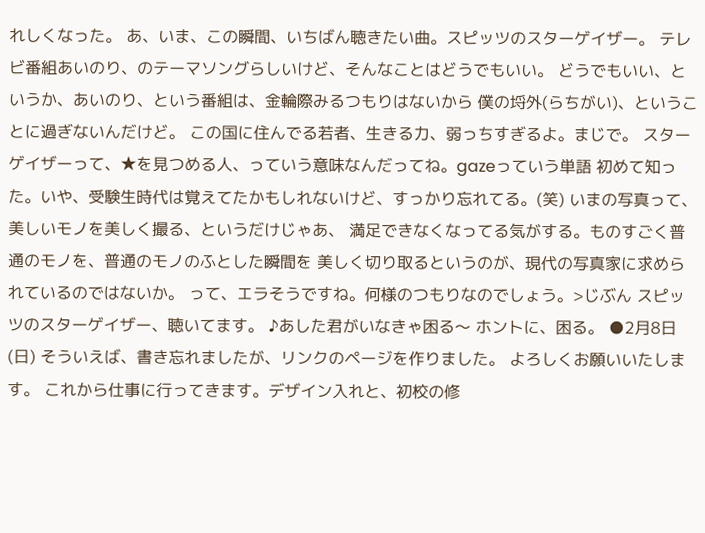れしくなった。 あ、いま、この瞬間、いちばん聴きたい曲。スピッツのスターゲイザー。 テレビ番組あいのり、のテーマソングらしいけど、そんなことはどうでもいい。 どうでもいい、というか、あいのり、という番組は、金輪際みるつもりはないから 僕の埒外(らちがい)、ということに過ぎないんだけど。 この国に住んでる若者、生きる力、弱っちすぎるよ。まじで。 スターゲイザーって、★を見つめる人、っていう意味なんだってね。gazeっていう単語 初めて知った。いや、受験生時代は覚えてたかもしれないけど、すっかり忘れてる。(笑) いまの写真って、美しいモノを美しく撮る、というだけじゃあ、 満足できなくなってる気がする。ものすごく普通のモノを、普通のモノのふとした瞬間を 美しく切り取るというのが、現代の写真家に求められているのではないか。 って、エラそうですね。何様のつもりなのでしょう。>じぶん スピッツのスターゲイザー、聴いてます。 ♪あした君がいなきゃ困る〜 ホントに、困る。 ●2月8日(日) そういえば、書き忘れましたが、リンクのページを作りました。 よろしくお願いいたします。 これから仕事に行ってきます。デザイン入れと、初校の修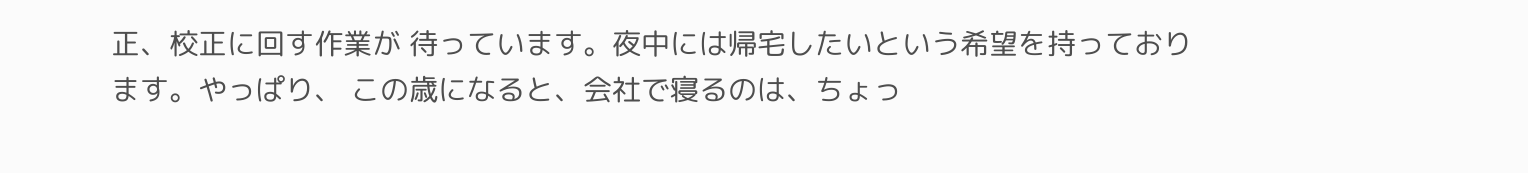正、校正に回す作業が 待っています。夜中には帰宅したいという希望を持っております。やっぱり、 この歳になると、会社で寝るのは、ちょっ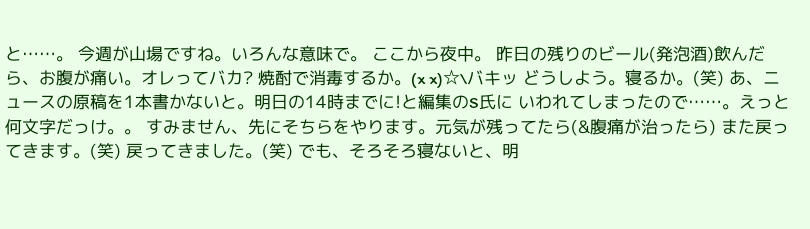と……。 今週が山場ですね。いろんな意味で。 ここから夜中。 昨日の残りのビール(発泡酒)飲んだら、お腹が痛い。オレってバカ? 焼酎で消毒するか。(x x)☆\バキッ どうしよう。寝るか。(笑) あ、ニュースの原稿を1本書かないと。明日の14時までに!と編集のS氏に いわれてしまったので……。えっと何文字だっけ。。 すみません、先にそちらをやります。元気が残ってたら(&腹痛が治ったら) また戻ってきます。(笑) 戻ってきました。(笑) でも、そろそろ寝ないと、明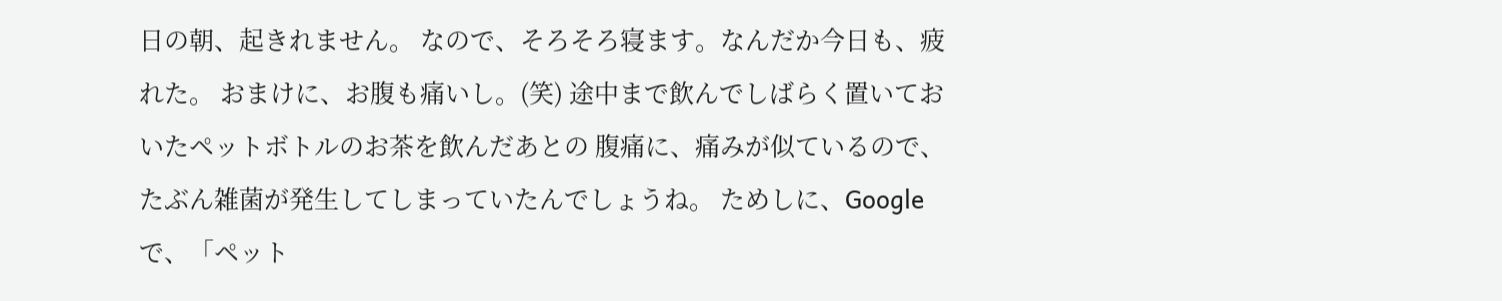日の朝、起きれません。 なので、そろそろ寝ます。なんだか今日も、疲れた。 おまけに、お腹も痛いし。(笑) 途中まで飲んでしばらく置いておいたペットボトルのお茶を飲んだあとの 腹痛に、痛みが似ているので、たぶん雑菌が発生してしまっていたんでしょうね。 ためしに、Googleで、「ペット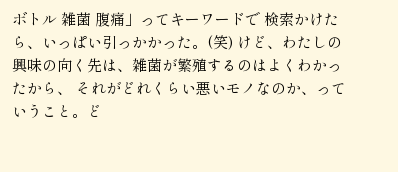ボトル 雑菌 腹痛」ってキーワードで 検索かけたら、いっぱい引っかかった。(笑) けど、わたしの興味の向く先は、雑菌が繁殖するのはよくわかったから、 それがどれくらい悪いモノなのか、っていうこと。ど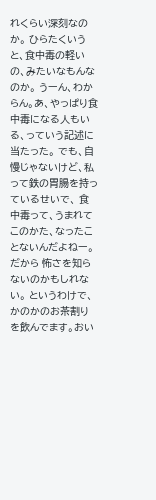れくらい深刻なのか。 ひらたくいうと、食中毒の軽いの、みたいなもんなのか。 うーん、わからん。あ、やっぱり食中毒になる人もいる、っていう記述に当たった。 でも、自慢じゃないけど、私って鉄の胃腸を持っているせいで、 食中毒って、うまれてこのかた、なったことないんだよねー。だから 怖さを知らないのかもしれない。 というわけで、かのかのお茶割りを飲んでます。おい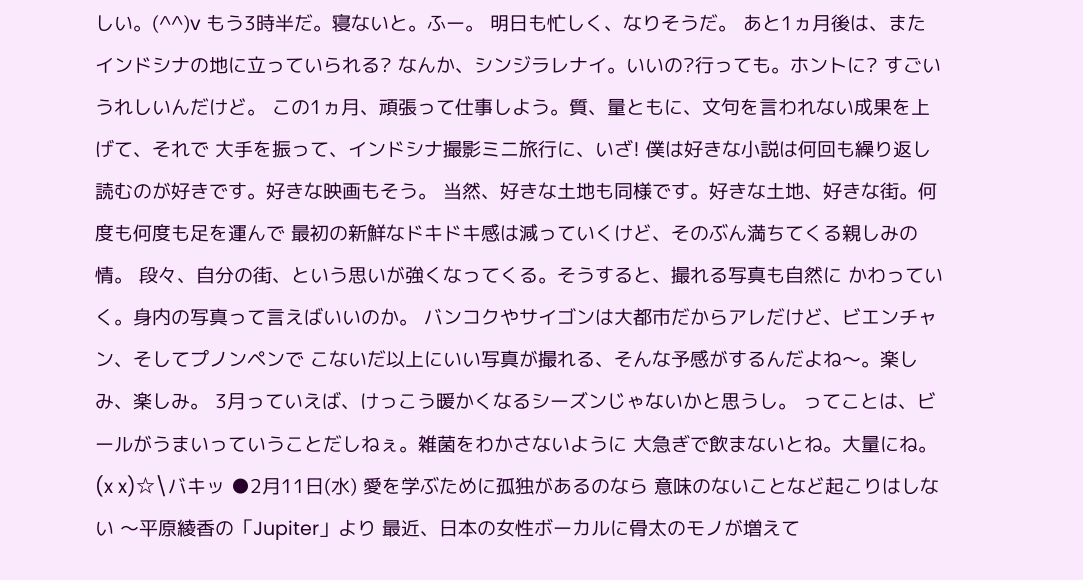しい。(^^)v もう3時半だ。寝ないと。ふー。 明日も忙しく、なりそうだ。 あと1ヵ月後は、またインドシナの地に立っていられる? なんか、シンジラレナイ。いいの?行っても。ホントに? すごいうれしいんだけど。 この1ヵ月、頑張って仕事しよう。質、量ともに、文句を言われない成果を上げて、それで 大手を振って、インドシナ撮影ミニ旅行に、いざ! 僕は好きな小説は何回も繰り返し読むのが好きです。好きな映画もそう。 当然、好きな土地も同様です。好きな土地、好きな街。何度も何度も足を運んで 最初の新鮮なドキドキ感は減っていくけど、そのぶん満ちてくる親しみの情。 段々、自分の街、という思いが強くなってくる。そうすると、撮れる写真も自然に かわっていく。身内の写真って言えばいいのか。 バンコクやサイゴンは大都市だからアレだけど、ビエンチャン、そしてプノンペンで こないだ以上にいい写真が撮れる、そんな予感がするんだよね〜。楽しみ、楽しみ。 3月っていえば、けっこう暖かくなるシーズンじゃないかと思うし。 ってことは、ビールがうまいっていうことだしねぇ。雑菌をわかさないように 大急ぎで飲まないとね。大量にね。(x x)☆\バキッ ●2月11日(水) 愛を学ぶために孤独があるのなら 意味のないことなど起こりはしない 〜平原綾香の「Jupiter」より 最近、日本の女性ボーカルに骨太のモノが増えて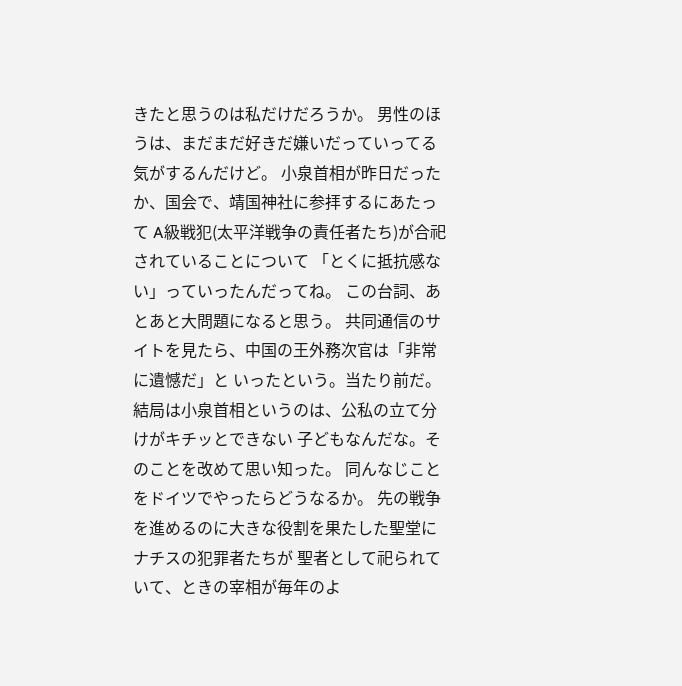きたと思うのは私だけだろうか。 男性のほうは、まだまだ好きだ嫌いだっていってる気がするんだけど。 小泉首相が昨日だったか、国会で、靖国神社に参拝するにあたって A級戦犯(太平洋戦争の責任者たち)が合祀されていることについて 「とくに抵抗感ない」っていったんだってね。 この台詞、あとあと大問題になると思う。 共同通信のサイトを見たら、中国の王外務次官は「非常に遺憾だ」と いったという。当たり前だ。 結局は小泉首相というのは、公私の立て分けがキチッとできない 子どもなんだな。そのことを改めて思い知った。 同んなじことをドイツでやったらどうなるか。 先の戦争を進めるのに大きな役割を果たした聖堂にナチスの犯罪者たちが 聖者として祀られていて、ときの宰相が毎年のよ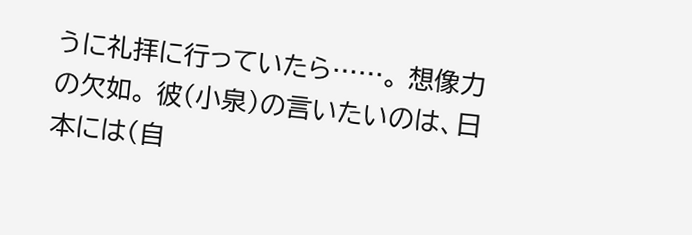うに礼拝に行っていたら……。 想像力の欠如。 彼(小泉)の言いたいのは、日本には(自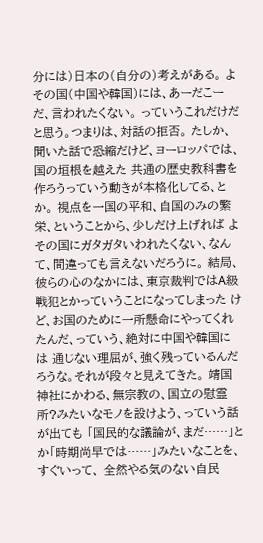分には)日本の(自分の)考えがある。 よその国(中国や韓国)には、あーだこーだ、言われたくない。 っていうこれだけだと思う。つまりは、対話の拒否。 たしか、聞いた話で恐縮だけど、ヨーロッパでは、国の垣根を越えた 共通の歴史教科書を作ろうっていう動きが本格化してる、とか。 視点を一国の平和、自国のみの繁栄、ということから、少しだけ上げれば よその国にガタガタいわれたくない、なんて、間違っても言えないだろうに。 結局、彼らの心のなかには、東京裁判ではA級戦犯とかっていうことになってしまった けど、お国のために一所懸命にやってくれたんだ、っていう、絶対に中国や韓国には 通じない理屈が、強く残っているんだろうな。それが段々と見えてきた。 靖国神社にかわる、無宗教の、国立の慰霊所?みたいなモノを設けよう、っていう話が出ても 「国民的な議論が、まだ……」とか「時期尚早では……」みたいなことを、すぐいって、 全然やる気のない自民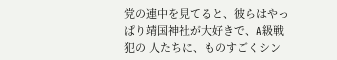党の連中を見てると、彼らはやっぱり靖国神社が大好きで、A級戦犯の 人たちに、ものすごくシン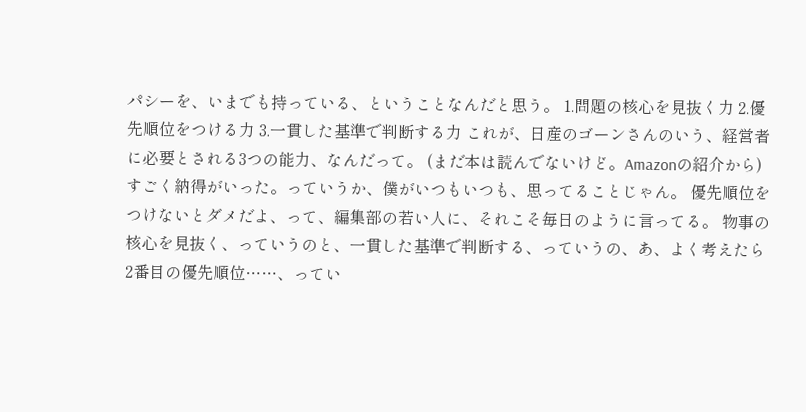パシーを、いまでも持っている、ということなんだと思う。 1.問題の核心を見抜く力 2.優先順位をつける力 3.一貫した基準で判断する力 これが、日産のゴーンさんのいう、経営者に必要とされる3つの能力、なんだって。 (まだ本は読んでないけど。Amazonの紹介から) すごく納得がいった。っていうか、僕がいつもいつも、思ってることじゃん。 優先順位をつけないとダメだよ、って、編集部の若い人に、それこそ毎日のように言ってる。 物事の核心を見抜く、っていうのと、一貫した基準で判断する、っていうの、あ、よく考えたら 2番目の優先順位……、ってい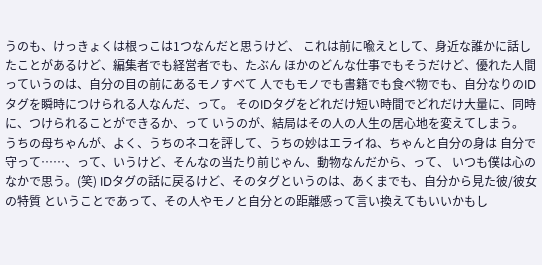うのも、けっきょくは根っこは1つなんだと思うけど、 これは前に喩えとして、身近な誰かに話したことがあるけど、編集者でも経営者でも、たぶん ほかのどんな仕事でもそうだけど、優れた人間っていうのは、自分の目の前にあるモノすべて 人でもモノでも書籍でも食べ物でも、自分なりのIDタグを瞬時につけられる人なんだ、って。 そのIDタグをどれだけ短い時間でどれだけ大量に、同時に、つけられることができるか、って いうのが、結局はその人の人生の居心地を変えてしまう。 うちの母ちゃんが、よく、うちのネコを評して、うちの妙はエライね、ちゃんと自分の身は 自分で守って……、って、いうけど、そんなの当たり前じゃん、動物なんだから、って、 いつも僕は心のなかで思う。(笑) IDタグの話に戻るけど、そのタグというのは、あくまでも、自分から見た彼/彼女の特質 ということであって、その人やモノと自分との距離感って言い換えてもいいかもし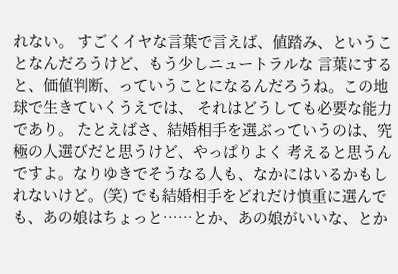れない。 すごくイヤな言葉で言えば、値踏み、ということなんだろうけど、もう少しニュートラルな 言葉にすると、価値判断、っていうことになるんだろうね。この地球で生きていくうえでは、 それはどうしても必要な能力であり。 たとえばさ、結婚相手を選ぶっていうのは、究極の人選びだと思うけど、やっぱりよく 考えると思うんですよ。なりゆきでそうなる人も、なかにはいるかもしれないけど。(笑) でも結婚相手をどれだけ慎重に選んでも、あの娘はちょっと……とか、あの娘がいいな、とか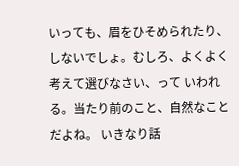いっても、眉をひそめられたり、しないでしょ。むしろ、よくよく考えて選びなさい、って いわれる。当たり前のこと、自然なことだよね。 いきなり話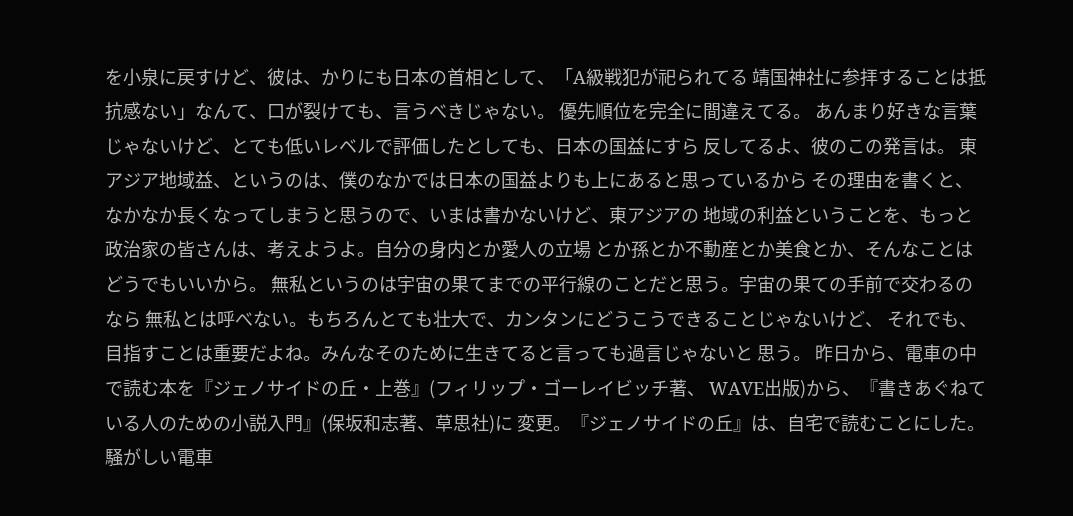を小泉に戻すけど、彼は、かりにも日本の首相として、「A級戦犯が祀られてる 靖国神社に参拝することは抵抗感ない」なんて、口が裂けても、言うべきじゃない。 優先順位を完全に間違えてる。 あんまり好きな言葉じゃないけど、とても低いレベルで評価したとしても、日本の国益にすら 反してるよ、彼のこの発言は。 東アジア地域益、というのは、僕のなかでは日本の国益よりも上にあると思っているから その理由を書くと、なかなか長くなってしまうと思うので、いまは書かないけど、東アジアの 地域の利益ということを、もっと政治家の皆さんは、考えようよ。自分の身内とか愛人の立場 とか孫とか不動産とか美食とか、そんなことはどうでもいいから。 無私というのは宇宙の果てまでの平行線のことだと思う。宇宙の果ての手前で交わるのなら 無私とは呼べない。もちろんとても壮大で、カンタンにどうこうできることじゃないけど、 それでも、目指すことは重要だよね。みんなそのために生きてると言っても過言じゃないと 思う。 昨日から、電車の中で読む本を『ジェノサイドの丘・上巻』(フィリップ・ゴーレイビッチ著、 WAVE出版)から、『書きあぐねている人のための小説入門』(保坂和志著、草思社)に 変更。『ジェノサイドの丘』は、自宅で読むことにした。騒がしい電車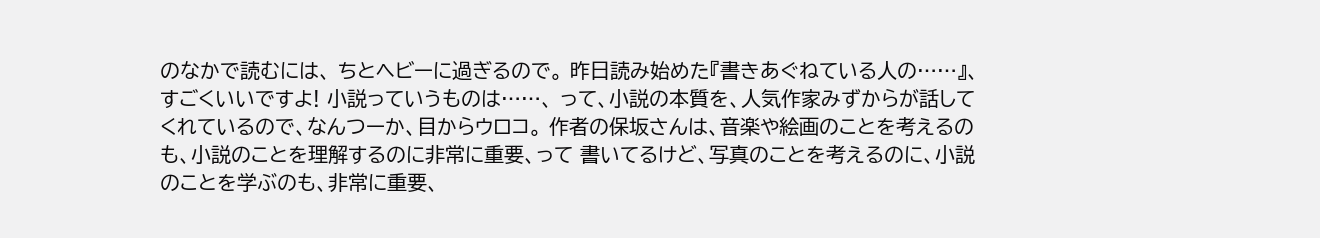のなかで読むには、 ちとヘビーに過ぎるので。 昨日読み始めた『書きあぐねている人の……』、すごくいいですよ! 小説っていうものは……、 って、小説の本質を、人気作家みずからが話してくれているので、なんつーか、目からウロコ。 作者の保坂さんは、音楽や絵画のことを考えるのも、小説のことを理解するのに非常に重要、って 書いてるけど、写真のことを考えるのに、小説のことを学ぶのも、非常に重要、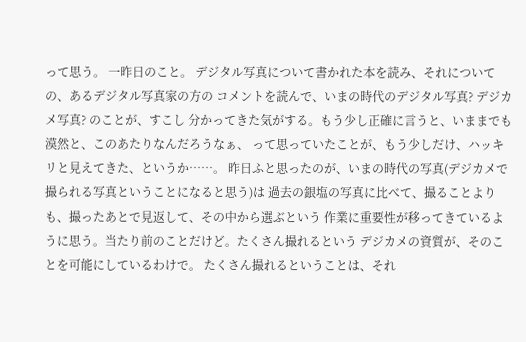って思う。 一昨日のこと。 デジタル写真について書かれた本を読み、それについての、あるデジタル写真家の方の コメントを読んで、いまの時代のデジタル写真? デジカメ写真? のことが、すこし 分かってきた気がする。もう少し正確に言うと、いままでも漠然と、このあたりなんだろうなぁ、 って思っていたことが、もう少しだけ、ハッキリと見えてきた、というか……。 昨日ふと思ったのが、いまの時代の写真(デジカメで撮られる写真ということになると思う)は 過去の銀塩の写真に比べて、撮ることよりも、撮ったあとで見返して、その中から選ぶという 作業に重要性が移ってきているように思う。当たり前のことだけど。たくさん撮れるという デジカメの資質が、そのことを可能にしているわけで。 たくさん撮れるということは、それ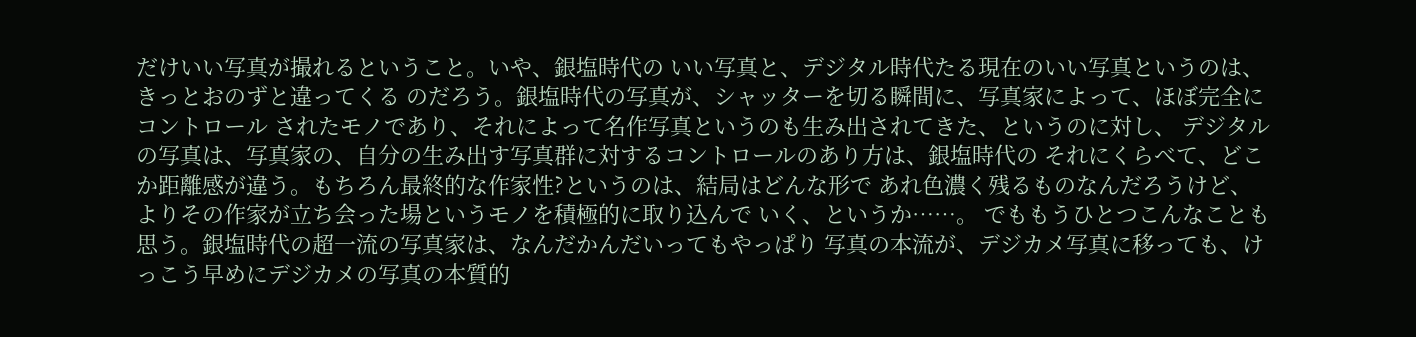だけいい写真が撮れるということ。いや、銀塩時代の いい写真と、デジタル時代たる現在のいい写真というのは、きっとおのずと違ってくる のだろう。銀塩時代の写真が、シャッターを切る瞬間に、写真家によって、ほぼ完全にコントロール されたモノであり、それによって名作写真というのも生み出されてきた、というのに対し、 デジタルの写真は、写真家の、自分の生み出す写真群に対するコントロールのあり方は、銀塩時代の それにくらべて、どこか距離感が違う。もちろん最終的な作家性?というのは、結局はどんな形で あれ色濃く残るものなんだろうけど、よりその作家が立ち会った場というモノを積極的に取り込んで いく、というか……。 でももうひとつこんなことも思う。銀塩時代の超一流の写真家は、なんだかんだいってもやっぱり 写真の本流が、デジカメ写真に移っても、けっこう早めにデジカメの写真の本質的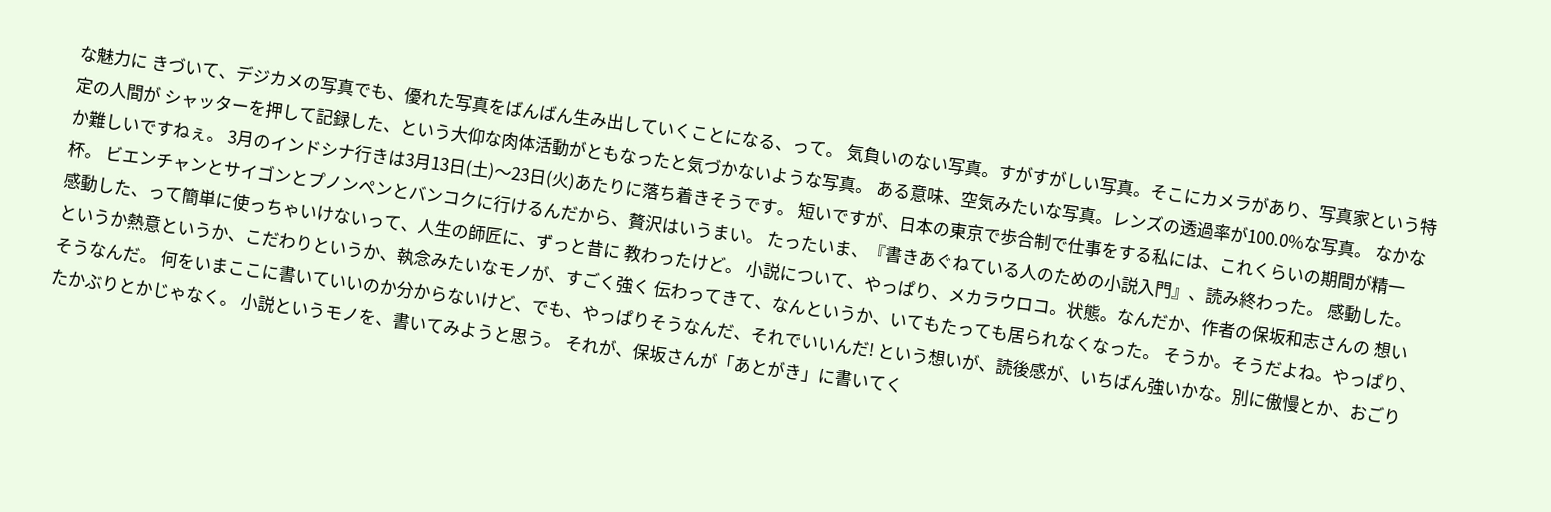な魅力に きづいて、デジカメの写真でも、優れた写真をばんばん生み出していくことになる、って。 気負いのない写真。すがすがしい写真。そこにカメラがあり、写真家という特定の人間が シャッターを押して記録した、という大仰な肉体活動がともなったと気づかないような写真。 ある意味、空気みたいな写真。レンズの透過率が100.0%な写真。 なかなか難しいですねぇ。 3月のインドシナ行きは3月13日(土)〜23日(火)あたりに落ち着きそうです。 短いですが、日本の東京で歩合制で仕事をする私には、これくらいの期間が精一杯。 ビエンチャンとサイゴンとプノンペンとバンコクに行けるんだから、贅沢はいうまい。 たったいま、『書きあぐねている人のための小説入門』、読み終わった。 感動した。 感動した、って簡単に使っちゃいけないって、人生の師匠に、ずっと昔に 教わったけど。 小説について、やっぱり、メカラウロコ。状態。なんだか、作者の保坂和志さんの 想いというか熱意というか、こだわりというか、執念みたいなモノが、すごく強く 伝わってきて、なんというか、いてもたっても居られなくなった。 そうか。そうだよね。やっぱり、そうなんだ。 何をいまここに書いていいのか分からないけど、でも、やっぱりそうなんだ、それでいいんだ! という想いが、読後感が、いちばん強いかな。別に傲慢とか、おごりたかぶりとかじゃなく。 小説というモノを、書いてみようと思う。 それが、保坂さんが「あとがき」に書いてく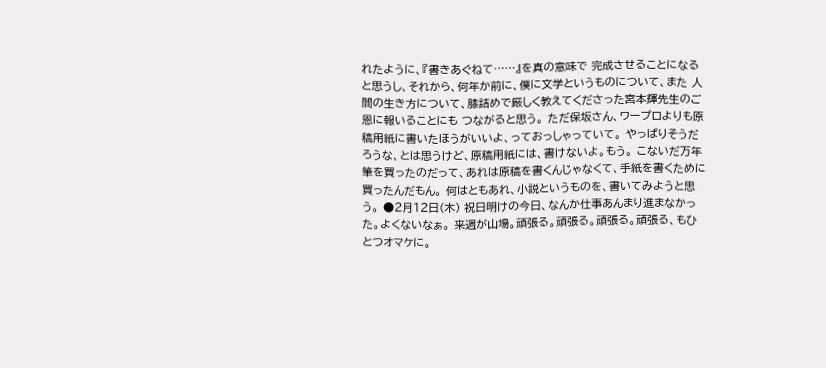れたように、『書きあぐねて……』を真の意味で 完成させることになると思うし、それから、何年か前に、僕に文学というものについて、また 人間の生き方について、膝詰めで厳しく教えてくださった宮本輝先生のご恩に報いることにも つながると思う。 ただ保坂さん、ワープロよりも原稿用紙に書いたほうがいいよ、っておっしゃっていて。 やっぱりそうだろうな、とは思うけど、原稿用紙には、書けないよ。もう。 こないだ万年筆を買ったのだって、あれは原稿を書くんじゃなくて、手紙を書くために 買ったんだもん。 何はともあれ、小説というものを、書いてみようと思う。 ●2月12日(木) 祝日明けの今日、なんか仕事あんまり進まなかった。よくないなぁ。 来週が山場。頑張る。頑張る。頑張る。頑張る、もひとつオマケに。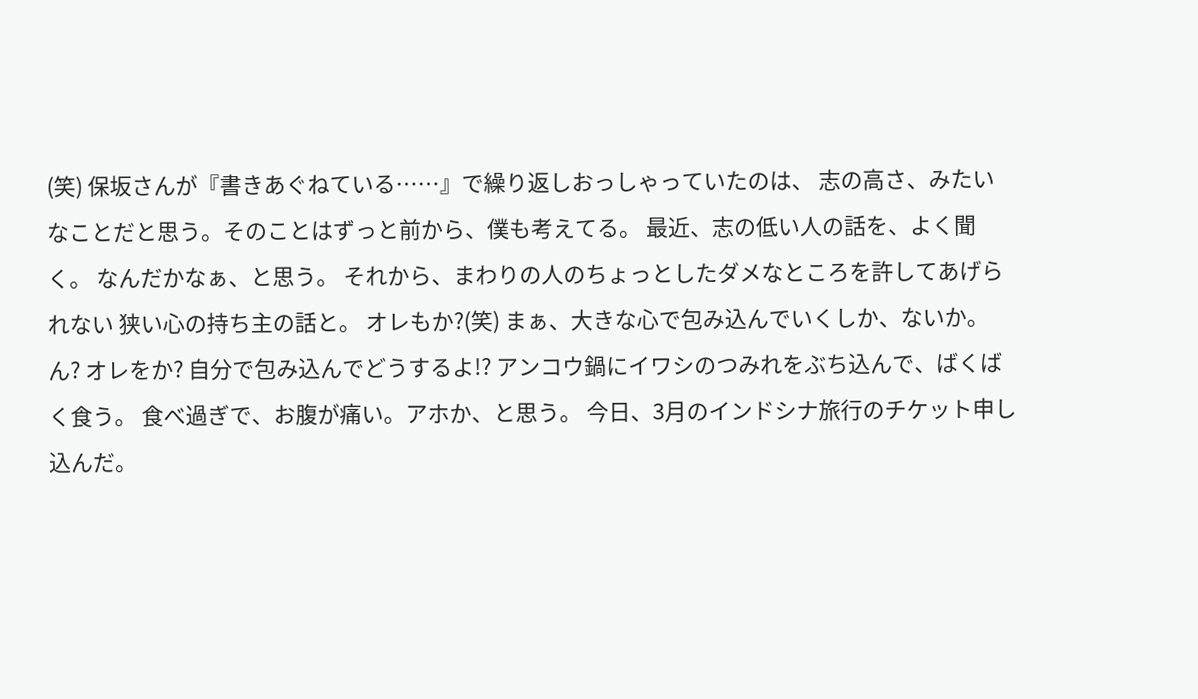(笑) 保坂さんが『書きあぐねている……』で繰り返しおっしゃっていたのは、 志の高さ、みたいなことだと思う。そのことはずっと前から、僕も考えてる。 最近、志の低い人の話を、よく聞く。 なんだかなぁ、と思う。 それから、まわりの人のちょっとしたダメなところを許してあげられない 狭い心の持ち主の話と。 オレもか?(笑) まぁ、大きな心で包み込んでいくしか、ないか。ん? オレをか? 自分で包み込んでどうするよ!? アンコウ鍋にイワシのつみれをぶち込んで、ばくばく食う。 食べ過ぎで、お腹が痛い。アホか、と思う。 今日、3月のインドシナ旅行のチケット申し込んだ。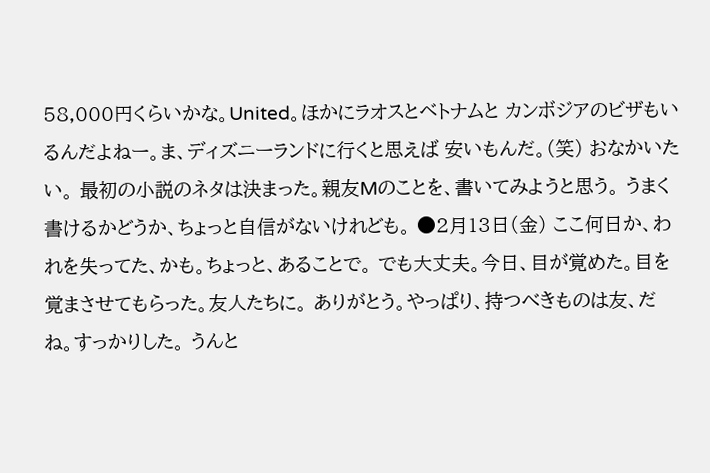58,000円くらいかな。United。ほかにラオスとベトナムと カンボジアのビザもいるんだよねー。ま、ディズニーランドに行くと思えば 安いもんだ。(笑) おなかいたい。 最初の小説のネタは決まった。親友Mのことを、書いてみようと思う。 うまく書けるかどうか、ちょっと自信がないけれども。 ●2月13日(金) ここ何日か、われを失ってた、かも。ちょっと、あることで。 でも大丈夫。今日、目が覚めた。目を覚まさせてもらった。友人たちに。 ありがとう。やっぱり、持つべきものは友、だね。すっかりした。 うんと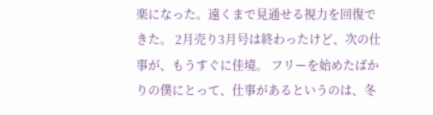楽になった。遠くまで見通せる視力を回復できた。 2月売り3月号は終わったけど、次の仕事が、もうすぐに佳境。 フリーを始めたばかりの僕にとって、仕事があるというのは、冬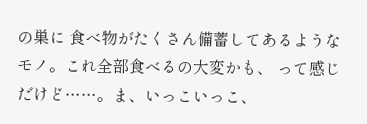の巣に 食べ物がたくさん備蓄してあるようなモノ。これ全部食べるの大変かも、 って感じだけど……。ま、いっこいっこ、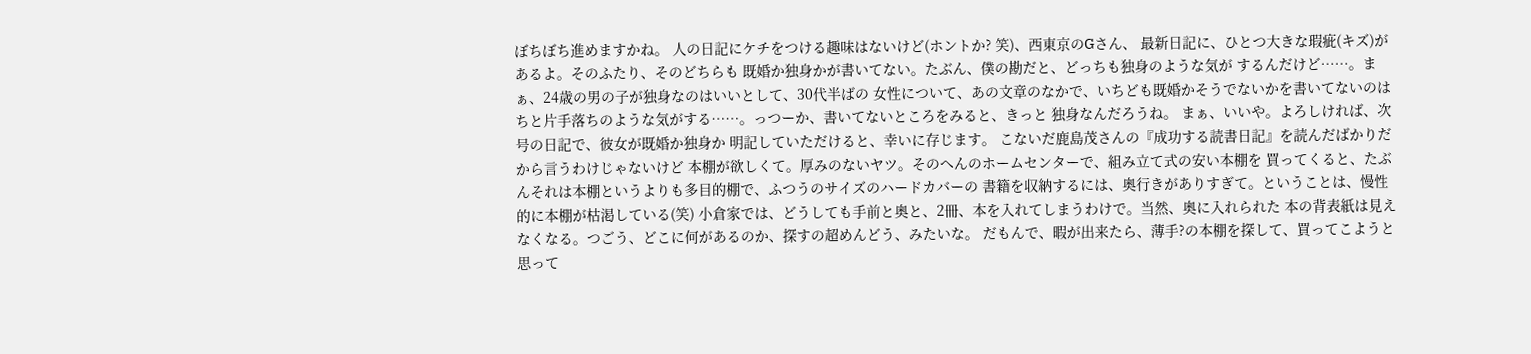ぼちぼち進めますかね。 人の日記にケチをつける趣味はないけど(ホントか? 笑)、西東京のGさん、 最新日記に、ひとつ大きな瑕疵(キズ)があるよ。そのふたり、そのどちらも 既婚か独身かが書いてない。たぶん、僕の勘だと、どっちも独身のような気が するんだけど……。まぁ、24歳の男の子が独身なのはいいとして、30代半ばの 女性について、あの文章のなかで、いちども既婚かそうでないかを書いてないのは ちと片手落ちのような気がする……。っつーか、書いてないところをみると、きっと 独身なんだろうね。 まぁ、いいや。よろしければ、次号の日記で、彼女が既婚か独身か 明記していただけると、幸いに存じます。 こないだ鹿島茂さんの『成功する読書日記』を読んだばかりだから言うわけじゃないけど 本棚が欲しくて。厚みのないヤツ。そのへんのホームセンターで、組み立て式の安い本棚を 買ってくると、たぶんそれは本棚というよりも多目的棚で、ふつうのサイズのハードカバーの 書籍を収納するには、奥行きがありすぎて。ということは、慢性的に本棚が枯渇している(笑) 小倉家では、どうしても手前と奥と、2冊、本を入れてしまうわけで。当然、奥に入れられた 本の背表紙は見えなくなる。つごう、どこに何があるのか、探すの超めんどう、みたいな。 だもんで、暇が出来たら、薄手?の本棚を探して、買ってこようと思って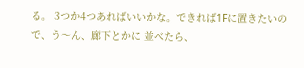る。 3つか4つあればいいかな。できれば1Fに置きたいので、う〜ん、廊下とかに 並べたら、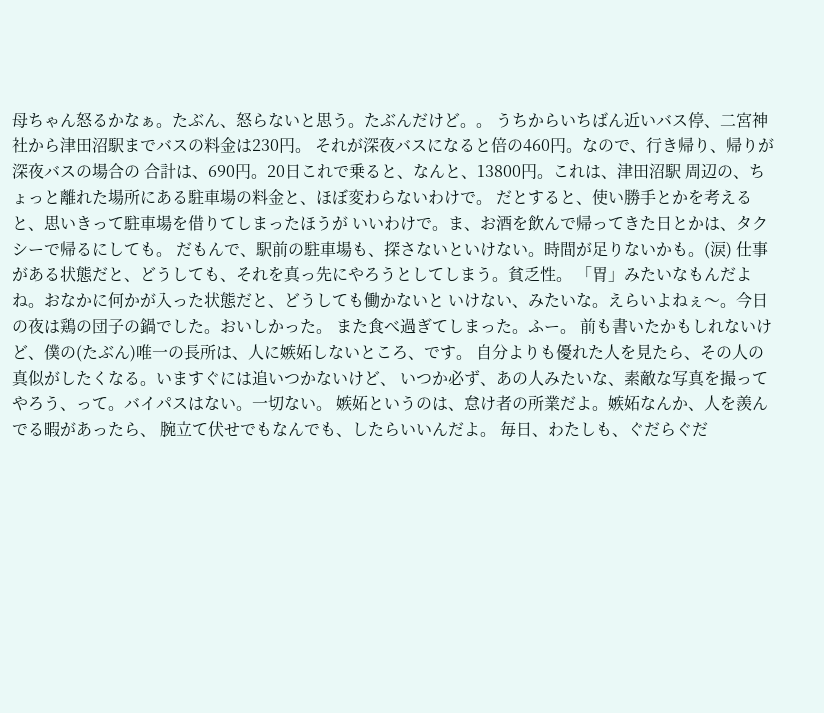母ちゃん怒るかなぁ。たぶん、怒らないと思う。たぶんだけど。。 うちからいちばん近いバス停、二宮神社から津田沼駅までバスの料金は230円。 それが深夜バスになると倍の460円。なので、行き帰り、帰りが深夜バスの場合の 合計は、690円。20日これで乗ると、なんと、13800円。これは、津田沼駅 周辺の、ちょっと離れた場所にある駐車場の料金と、ほぼ変わらないわけで。 だとすると、使い勝手とかを考えると、思いきって駐車場を借りてしまったほうが いいわけで。ま、お酒を飲んで帰ってきた日とかは、タクシーで帰るにしても。 だもんで、駅前の駐車場も、探さないといけない。時間が足りないかも。(涙) 仕事がある状態だと、どうしても、それを真っ先にやろうとしてしまう。貧乏性。 「胃」みたいなもんだよね。おなかに何かが入った状態だと、どうしても働かないと いけない、みたいな。えらいよねぇ〜。今日の夜は鶏の団子の鍋でした。おいしかった。 また食べ過ぎてしまった。ふー。 前も書いたかもしれないけど、僕の(たぶん)唯一の長所は、人に嫉妬しないところ、です。 自分よりも優れた人を見たら、その人の真似がしたくなる。いますぐには追いつかないけど、 いつか必ず、あの人みたいな、素敵な写真を撮ってやろう、って。バイパスはない。一切ない。 嫉妬というのは、怠け者の所業だよ。嫉妬なんか、人を羨んでる暇があったら、 腕立て伏せでもなんでも、したらいいんだよ。 毎日、わたしも、ぐだらぐだ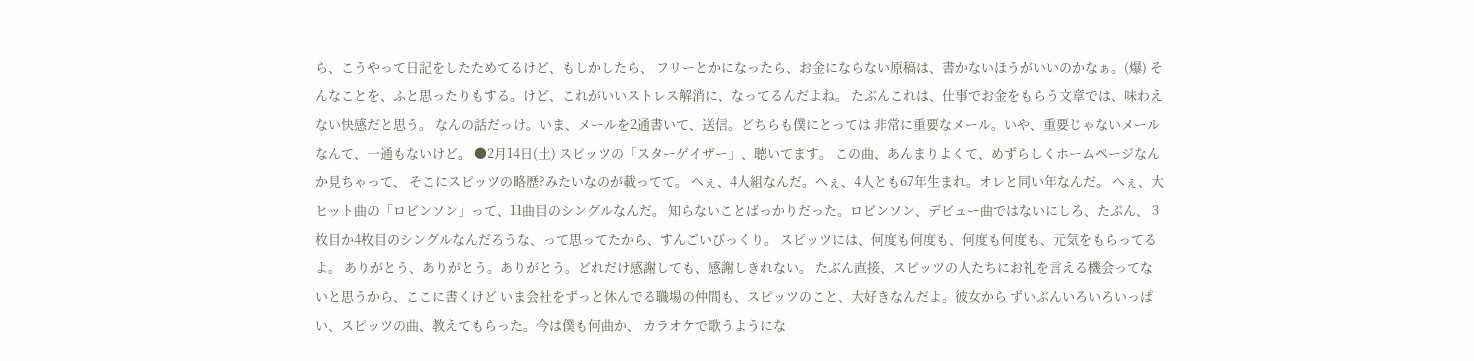ら、こうやって日記をしたためてるけど、もしかしたら、 フリーとかになったら、お金にならない原稿は、書かないほうがいいのかなぁ。(爆) そんなことを、ふと思ったりもする。けど、これがいいストレス解消に、なってるんだよね。 たぶんこれは、仕事でお金をもらう文章では、味わえない快感だと思う。 なんの話だっけ。いま、メールを2通書いて、送信。どちらも僕にとっては 非常に重要なメール。いや、重要じゃないメールなんて、一通もないけど。 ●2月14日(土) スピッツの「スターゲイザー」、聴いてます。 この曲、あんまりよくて、めずらしくホームページなんか見ちゃって、 そこにスピッツの略歴?みたいなのが載ってて。 へぇ、4人組なんだ。へぇ、4人とも67年生まれ。オレと同い年なんだ。 へぇ、大ヒット曲の「ロビンソン」って、11曲目のシングルなんだ。 知らないことばっかりだった。ロビンソン、デビュー曲ではないにしろ、たぶん、 3枚目か4枚目のシングルなんだろうな、って思ってたから、すんごいびっくり。 スピッツには、何度も何度も、何度も何度も、元気をもらってるよ。 ありがとう、ありがとう。ありがとう。どれだけ感謝しても、感謝しきれない。 たぶん直接、スピッツの人たちにお礼を言える機会ってないと思うから、ここに書くけど いま会社をずっと休んでる職場の仲間も、スピッツのこと、大好きなんだよ。彼女から ずいぶんいろいろいっぱい、スピッツの曲、教えてもらった。今は僕も何曲か、 カラオケで歌うようにな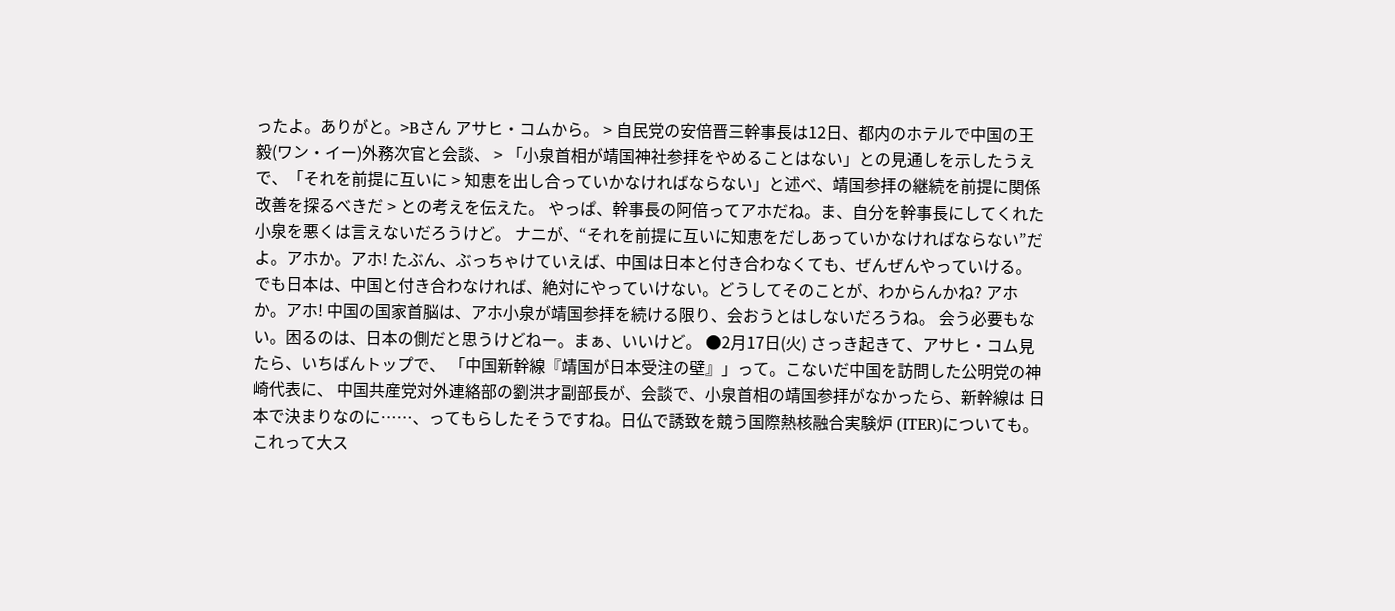ったよ。ありがと。>Bさん アサヒ・コムから。 > 自民党の安倍晋三幹事長は12日、都内のホテルで中国の王毅(ワン・イー)外務次官と会談、 > 「小泉首相が靖国神社参拝をやめることはない」との見通しを示したうえで、「それを前提に互いに > 知恵を出し合っていかなければならない」と述べ、靖国参拝の継続を前提に関係改善を探るべきだ > との考えを伝えた。 やっぱ、幹事長の阿倍ってアホだね。ま、自分を幹事長にしてくれた小泉を悪くは言えないだろうけど。 ナニが、“それを前提に互いに知恵をだしあっていかなければならない”だよ。アホか。アホ! たぶん、ぶっちゃけていえば、中国は日本と付き合わなくても、ぜんぜんやっていける。 でも日本は、中国と付き合わなければ、絶対にやっていけない。どうしてそのことが、わからんかね? アホか。アホ! 中国の国家首脳は、アホ小泉が靖国参拝を続ける限り、会おうとはしないだろうね。 会う必要もない。困るのは、日本の側だと思うけどねー。まぁ、いいけど。 ●2月17日(火) さっき起きて、アサヒ・コム見たら、いちばんトップで、 「中国新幹線『靖国が日本受注の壁』」って。こないだ中国を訪問した公明党の神崎代表に、 中国共産党対外連絡部の劉洪才副部長が、会談で、小泉首相の靖国参拝がなかったら、新幹線は 日本で決まりなのに……、ってもらしたそうですね。日仏で誘致を競う国際熱核融合実験炉 (ITER)についても。 これって大ス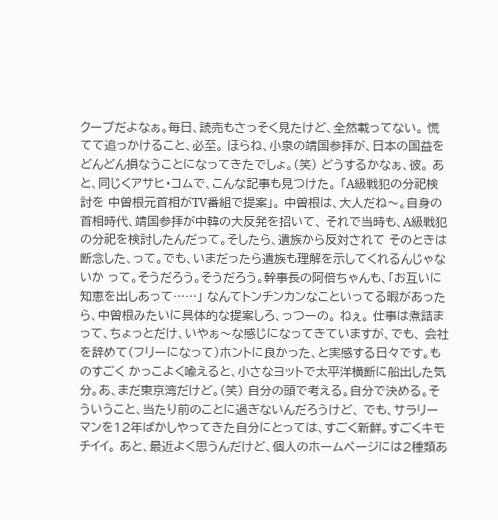クープだよなぁ。毎日、読売もさっそく見たけど、全然載ってない。 慌てて追っかけること、必至。 ほらね、小泉の靖国参拝が、日本の国益をどんどん損なうことになってきたでしょ。(笑) どうするかなぁ、彼。 あと、同じくアサヒ・コムで、こんな記事も見つけた。 「A級戦犯の分祀検討を 中曽根元首相がTV番組で提案」。 中曽根は、大人だね〜。自身の首相時代、靖国参拝が中韓の大反発を招いて、 それで当時も、A級戦犯の分祀を検討したんだって。そしたら、遺族から反対されて そのときは断念した、って。でも、いまだったら遺族も理解を示してくれるんじゃないか って。そうだろう。そうだろう。幹事長の阿倍ちゃんも、「お互いに知恵を出しあって……」 なんてトンチンカンなこといってる暇があったら、中曽根みたいに具体的な提案しろ、っつーの。 ねぇ。 仕事は煮詰まって、ちょっとだけ、いやぁ〜な感じになってきていますが、でも、 会社を辞めて(フリーになって)ホントに良かった、と実感する日々です。ものすごく かっこよく喩えると、小さなヨットで太平洋横断に船出した気分。あ、まだ東京湾だけど。(笑) 自分の頭で考える。自分で決める。そういうこと、当たり前のことに過ぎないんだろうけど、 でも、サラリーマンを12年ばかしやってきた自分にとっては、すごく新鮮。すごくキモチイイ。 あと、最近よく思うんだけど、個人のホームページには2種類あ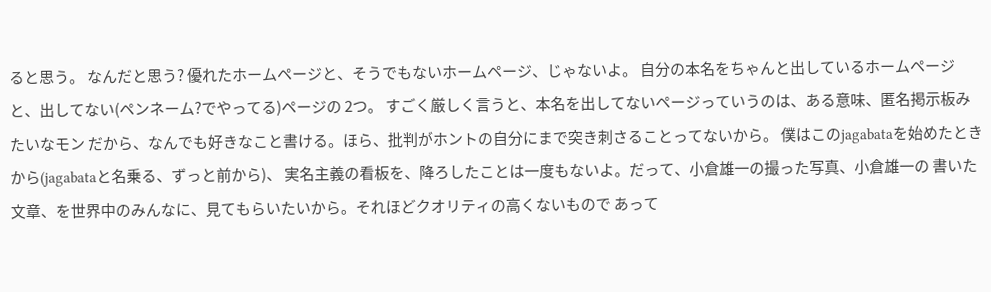ると思う。 なんだと思う? 優れたホームページと、そうでもないホームページ、じゃないよ。 自分の本名をちゃんと出しているホームページと、出してない(ペンネーム?でやってる)ページの 2つ。 すごく厳しく言うと、本名を出してないページっていうのは、ある意味、匿名掲示板みたいなモン だから、なんでも好きなこと書ける。ほら、批判がホントの自分にまで突き刺さることってないから。 僕はこのjagabataを始めたときから(jagabataと名乗る、ずっと前から)、 実名主義の看板を、降ろしたことは一度もないよ。だって、小倉雄一の撮った写真、小倉雄一の 書いた文章、を世界中のみんなに、見てもらいたいから。それほどクオリティの高くないもので あって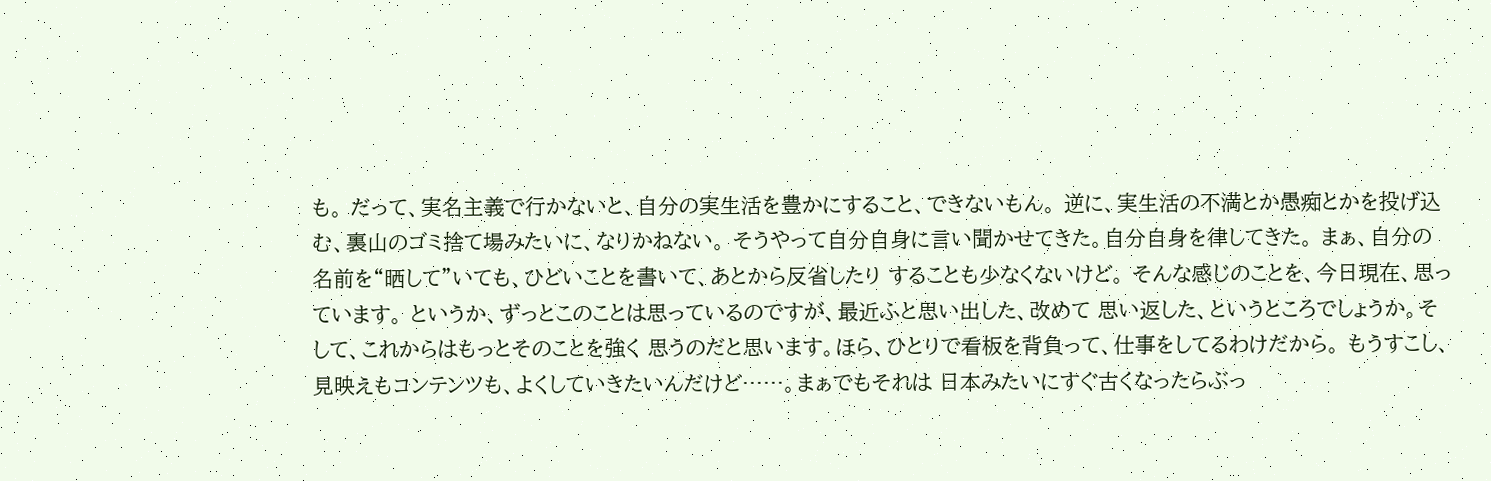も。 だって、実名主義で行かないと、自分の実生活を豊かにすること、できないもん。 逆に、実生活の不満とか愚痴とかを投げ込む、裏山のゴミ捨て場みたいに、なりかねない。 そうやって自分自身に言い聞かせてきた。自分自身を律してきた。 まぁ、自分の名前を“晒して”いても、ひどいことを書いて、あとから反省したり することも少なくないけど。 そんな感じのことを、今日現在、思っています。 というか、ずっとこのことは思っているのですが、最近ふと思い出した、改めて 思い返した、というところでしょうか。そして、これからはもっとそのことを強く 思うのだと思います。ほら、ひとりで看板を背負って、仕事をしてるわけだから。 もうすこし、見映えもコンテンツも、よくしていきたいんだけど……。まぁでもそれは 日本みたいにすぐ古くなったらぶっ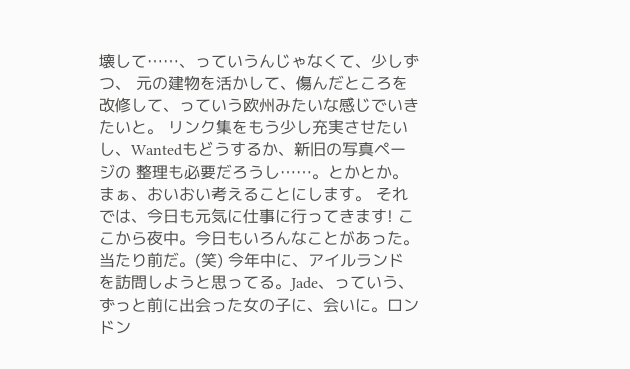壊して……、っていうんじゃなくて、少しずつ、 元の建物を活かして、傷んだところを改修して、っていう欧州みたいな感じでいきたいと。 リンク集をもう少し充実させたいし、Wantedもどうするか、新旧の写真ページの 整理も必要だろうし……。とかとか。 まぁ、おいおい考えることにします。 それでは、今日も元気に仕事に行ってきます! ここから夜中。今日もいろんなことがあった。当たり前だ。(笑) 今年中に、アイルランドを訪問しようと思ってる。Jade、っていう、 ずっと前に出会った女の子に、会いに。ロンドン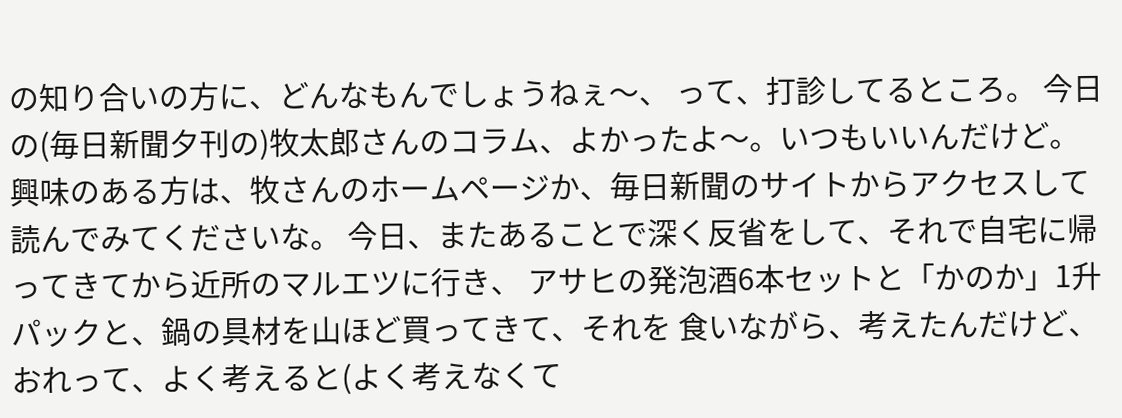の知り合いの方に、どんなもんでしょうねぇ〜、 って、打診してるところ。 今日の(毎日新聞夕刊の)牧太郎さんのコラム、よかったよ〜。いつもいいんだけど。 興味のある方は、牧さんのホームページか、毎日新聞のサイトからアクセスして 読んでみてくださいな。 今日、またあることで深く反省をして、それで自宅に帰ってきてから近所のマルエツに行き、 アサヒの発泡酒6本セットと「かのか」1升パックと、鍋の具材を山ほど買ってきて、それを 食いながら、考えたんだけど、おれって、よく考えると(よく考えなくて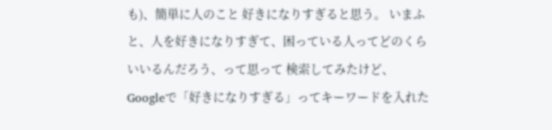も)、簡単に人のこと 好きになりすぎると思う。 いまふと、人を好きになりすぎて、困っている人ってどのくらいいるんだろう、って思って 検索してみたけど、Googleで「好きになりすぎる」ってキーワードを入れた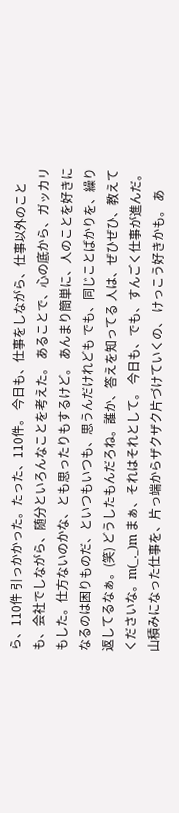ら、110件 引っかかった。たった、110件。 今日も、仕事をしながら、仕事以外のことも、会社でしながら、随分といろんなことを考えた。 あることで、心の底から、ガッカリもした。仕方ないのかな、とも思ったりもするけど。 あんまり簡単に、人のことを好きになるのは困りものだ、といつもいつも、思うんだけれども でも、同じことばかりを、繰り返してるなぁ。(笑) どうしたもんだろね。誰か、答えを知ってる 人は、ぜひぜひ、教えてくださいな。m(_._)m まぁ、それはそれとして。 今日も、でも、すんごく仕事が進んだ。山積みになった仕事を、片っ端からザクザク片づけていくの、 けっこう好きかも。 あ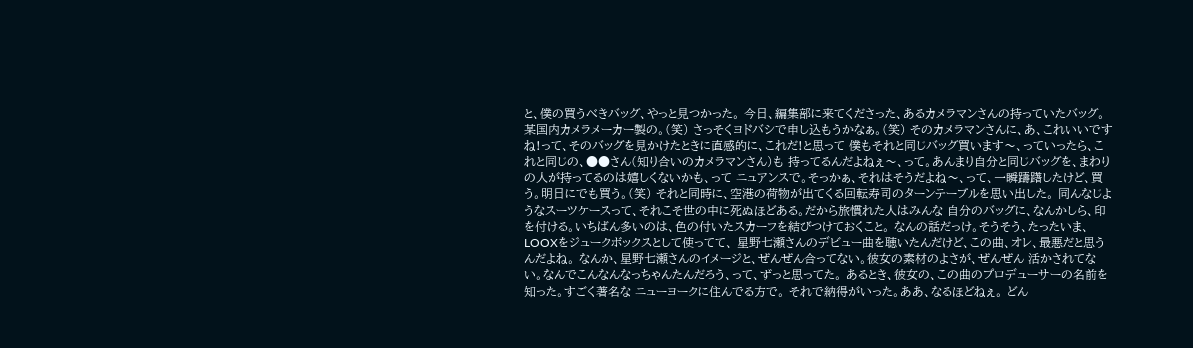と、僕の買うべきバッグ、やっと見つかった。 今日、編集部に来てくださった、あるカメラマンさんの持っていたバッグ。某国内カメラメーカー製の。(笑) さっそくヨドバシで申し込もうかなぁ。(笑) そのカメラマンさんに、あ、これいいですね!って、そのバッグを見かけたときに直感的に、これだ!と思って 僕もそれと同じバッグ買います〜、っていったら、これと同じの、●●さん(知り合いのカメラマンさん)も 持ってるんだよねぇ〜、って。あんまり自分と同じバッグを、まわりの人が持ってるのは嬉しくないかも、って ニュアンスで。そっかぁ、それはそうだよね〜、って、一瞬躊躇したけど、買う。明日にでも買う。(笑) それと同時に、空港の荷物が出てくる回転寿司のターンテーブルを思い出した。 同んなじようなスーツケースって、それこそ世の中に死ぬほどある。だから旅慣れた人はみんな 自分のバッグに、なんかしら、印を付ける。いちばん多いのは、色の付いたスカーフを結びつけておくこと。 なんの話だっけ。そうそう、たったいま、LOOXをジュークボックスとして使ってて、 星野七瀬さんのデビュー曲を聴いたんだけど、この曲、オレ、最悪だと思うんだよね。 なんか、星野七瀬さんのイメージと、ぜんぜん合ってない。彼女の素材のよさが、ぜんぜん 活かされてない。なんでこんなんなっちゃんたんだろう、って、ずっと思ってた。 あるとき、彼女の、この曲のプロデューサーの名前を知った。すごく著名な ニューヨークに住んでる方で。 それで納得がいった。ああ、なるほどねぇ。 どん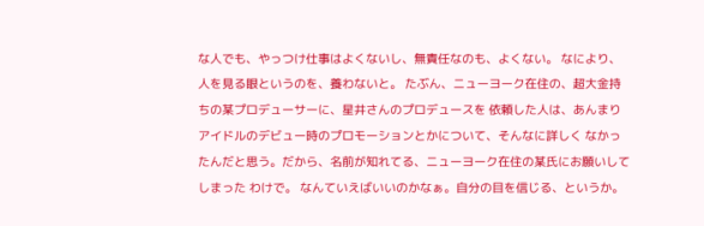な人でも、やっつけ仕事はよくないし、無責任なのも、よくない。 なにより、人を見る眼というのを、養わないと。 たぶん、ニューヨーク在住の、超大金持ちの某プロデューサーに、星井さんのプロデュースを 依頼した人は、あんまりアイドルのデビュー時のプロモーションとかについて、そんなに詳しく なかったんだと思う。だから、名前が知れてる、ニューヨーク在住の某氏にお願いしてしまった わけで。 なんていえばいいのかなぁ。自分の目を信じる、というか。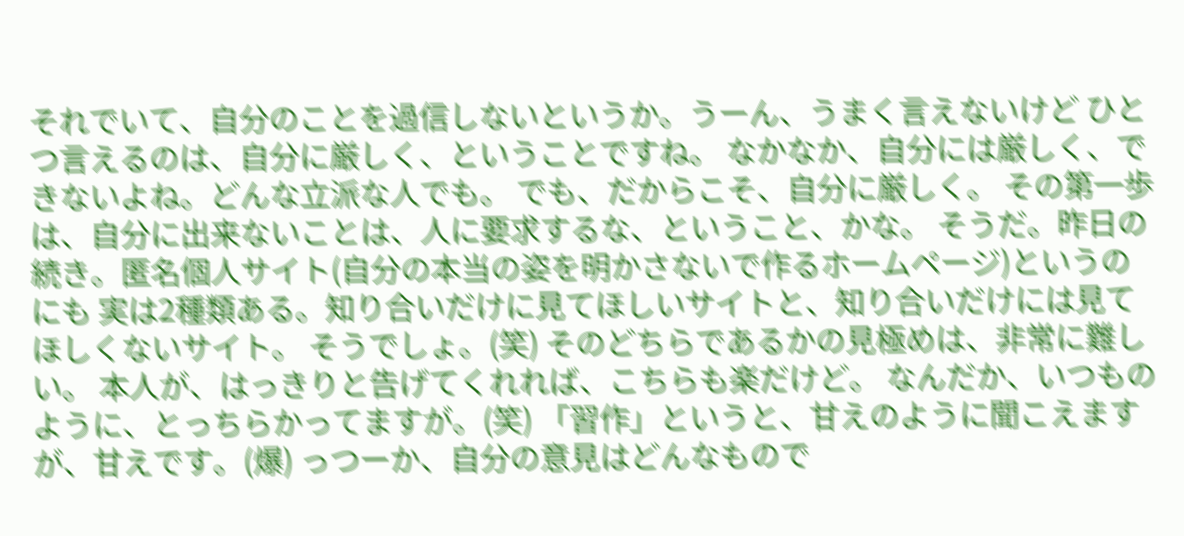それでいて、自分のことを過信しないというか。うーん、うまく言えないけど ひとつ言えるのは、自分に厳しく、ということですね。 なかなか、自分には厳しく、できないよね。どんな立派な人でも。 でも、だからこそ、自分に厳しく。 その第一歩は、自分に出来ないことは、人に要求するな、ということ、かな。 そうだ。昨日の続き。匿名個人サイト(自分の本当の姿を明かさないで作るホームページ)というのにも 実は2種類ある。知り合いだけに見てほしいサイトと、知り合いだけには見てほしくないサイト。 そうでしょ。(笑) そのどちらであるかの見極めは、非常に難しい。 本人が、はっきりと告げてくれれば、こちらも楽だけど。 なんだか、いつものように、とっちらかってますが。(笑) 「習作」というと、甘えのように聞こえますが、甘えです。(爆) っつーか、自分の意見はどんなもので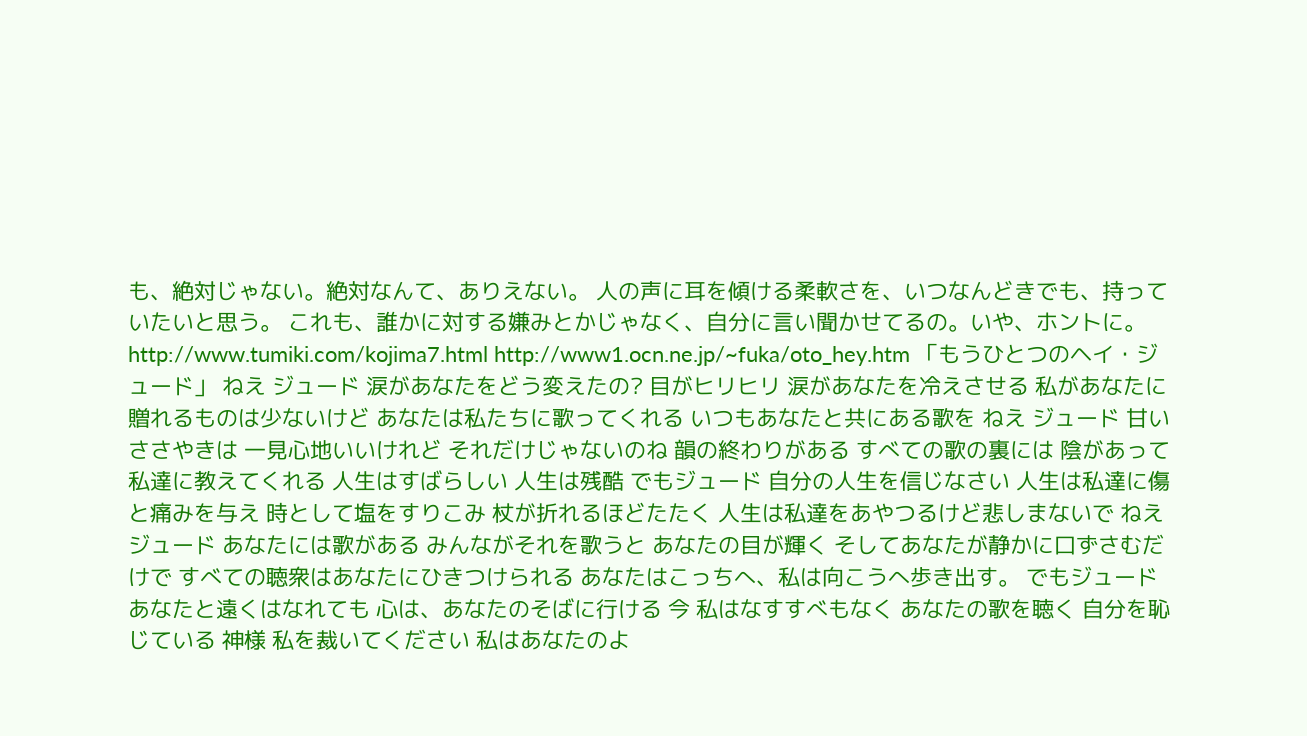も、絶対じゃない。絶対なんて、ありえない。 人の声に耳を傾ける柔軟さを、いつなんどきでも、持っていたいと思う。 これも、誰かに対する嫌みとかじゃなく、自分に言い聞かせてるの。いや、ホントに。 http://www.tumiki.com/kojima7.html http://www1.ocn.ne.jp/~fuka/oto_hey.htm 「もうひとつのヘイ・ジュード」 ねえ ジュード 涙があなたをどう変えたの? 目がヒリヒリ 涙があなたを冷えさせる 私があなたに 贈れるものは少ないけど あなたは私たちに歌ってくれる いつもあなたと共にある歌を ねえ ジュード 甘いささやきは 一見心地いいけれど それだけじゃないのね 韻の終わりがある すべての歌の裏には 陰があって 私達に教えてくれる 人生はすばらしい 人生は残酷 でもジュード 自分の人生を信じなさい 人生は私達に傷と痛みを与え 時として塩をすりこみ 杖が折れるほどたたく 人生は私達をあやつるけど悲しまないで ねえ ジュード あなたには歌がある みんながそれを歌うと あなたの目が輝く そしてあなたが静かに口ずさむだけで すべての聴衆はあなたにひきつけられる あなたはこっちへ、私は向こうへ歩き出す。 でもジュード あなたと遠くはなれても 心は、あなたのそばに行ける 今 私はなすすべもなく あなたの歌を聴く 自分を恥じている 神様 私を裁いてください 私はあなたのよ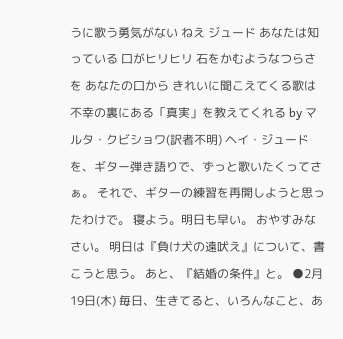うに歌う勇気がない ねえ ジュード あなたは知っている 口がヒリヒリ 石をかむようなつらさを あなたの口から きれいに聞こえてくる歌は 不幸の裏にある「真実」を教えてくれる by マルタ・クビショワ(訳者不明) ヘイ・ジュードを、ギター弾き語りで、ずっと歌いたくってさぁ。 それで、ギターの練習を再開しようと思ったわけで。 寝よう。明日も早い。 おやすみなさい。 明日は『負け犬の遠吠え』について、書こうと思う。 あと、『結婚の条件』と。 ●2月19日(木) 毎日、生きてると、いろんなこと、あ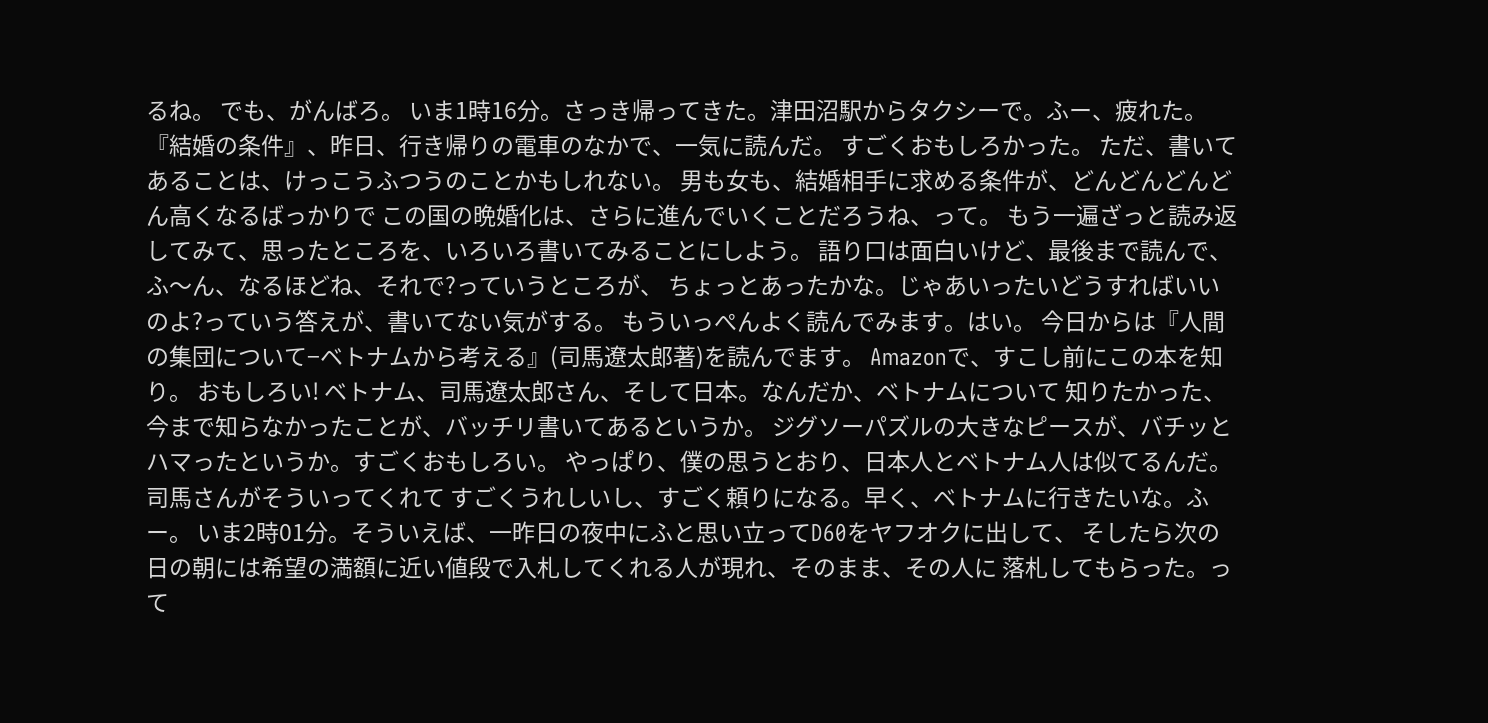るね。 でも、がんばろ。 いま1時16分。さっき帰ってきた。津田沼駅からタクシーで。ふー、疲れた。 『結婚の条件』、昨日、行き帰りの電車のなかで、一気に読んだ。 すごくおもしろかった。 ただ、書いてあることは、けっこうふつうのことかもしれない。 男も女も、結婚相手に求める条件が、どんどんどんどん高くなるばっかりで この国の晩婚化は、さらに進んでいくことだろうね、って。 もう一遍ざっと読み返してみて、思ったところを、いろいろ書いてみることにしよう。 語り口は面白いけど、最後まで読んで、ふ〜ん、なるほどね、それで?っていうところが、 ちょっとあったかな。じゃあいったいどうすればいいのよ?っていう答えが、書いてない気がする。 もういっぺんよく読んでみます。はい。 今日からは『人間の集団について−ベトナムから考える』(司馬遼太郎著)を読んでます。 Amazonで、すこし前にこの本を知り。 おもしろい! ベトナム、司馬遼太郎さん、そして日本。なんだか、ベトナムについて 知りたかった、今まで知らなかったことが、バッチリ書いてあるというか。 ジグソーパズルの大きなピースが、バチッとハマったというか。すごくおもしろい。 やっぱり、僕の思うとおり、日本人とベトナム人は似てるんだ。司馬さんがそういってくれて すごくうれしいし、すごく頼りになる。早く、ベトナムに行きたいな。ふー。 いま2時01分。そういえば、一昨日の夜中にふと思い立ってD60をヤフオクに出して、 そしたら次の日の朝には希望の満額に近い値段で入札してくれる人が現れ、そのまま、その人に 落札してもらった。って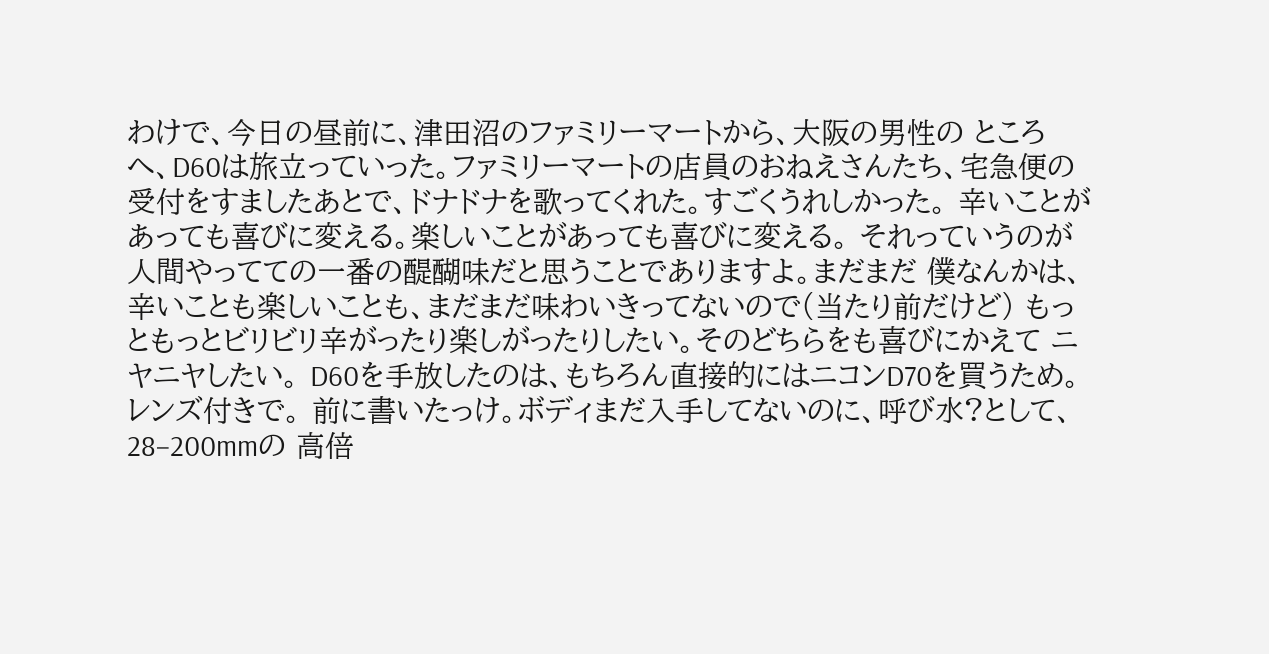わけで、今日の昼前に、津田沼のファミリーマートから、大阪の男性の ところへ、D60は旅立っていった。ファミリーマートの店員のおねえさんたち、宅急便の 受付をすましたあとで、ドナドナを歌ってくれた。すごくうれしかった。 辛いことがあっても喜びに変える。楽しいことがあっても喜びに変える。 それっていうのが人間やってての一番の醍醐味だと思うことでありますよ。まだまだ 僕なんかは、辛いことも楽しいことも、まだまだ味わいきってないので(当たり前だけど) もっともっとビリビリ辛がったり楽しがったりしたい。そのどちらをも喜びにかえて ニヤニヤしたい。 D60を手放したのは、もちろん直接的にはニコンD70を買うため。レンズ付きで。 前に書いたっけ。ボディまだ入手してないのに、呼び水?として、28−200mmの 高倍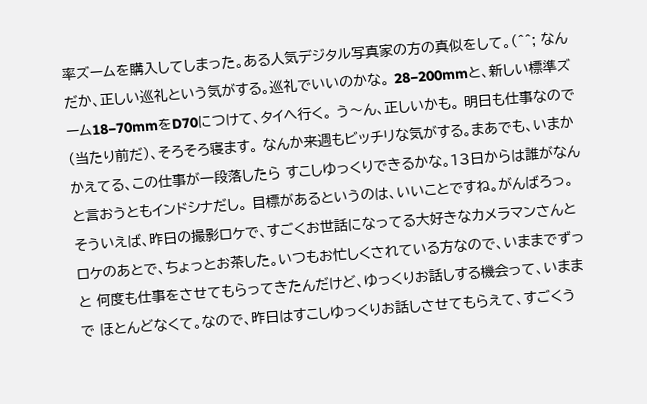率ズームを購入してしまった。ある人気デジタル写真家の方の真似をして。(^^; なんだか、正しい巡礼という気がする。巡礼でいいのかな。 28−200mmと、新しい標準ズーム18−70mmをD70につけて、タイへ行く。 う〜ん、正しいかも。 明日も仕事なので(当たり前だ)、そろそろ寝ます。 なんか来週もビッチリな気がする。まあでも、いまかかえてる、この仕事が一段落したら すこしゆっくりできるかな。13日からは誰がなんと言おうともインドシナだし。 目標があるというのは、いいことですね。がんばろっ。 そういえば、昨日の撮影ロケで、すごくお世話になってる大好きなカメラマンさんと ロケのあとで、ちょっとお茶した。いつもお忙しくされている方なので、いままでずっと 何度も仕事をさせてもらってきたんだけど、ゆっくりお話しする機会って、いままで ほとんどなくて。なので、昨日はすこしゆっくりお話しさせてもらえて、すごくう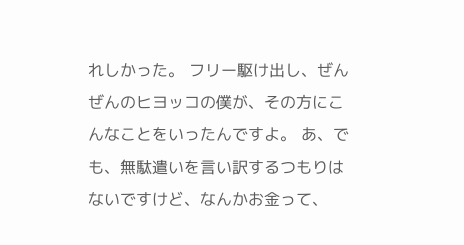れしかった。 フリー駆け出し、ぜんぜんのヒヨッコの僕が、その方にこんなことをいったんですよ。 あ、でも、無駄遣いを言い訳するつもりはないですけど、なんかお金って、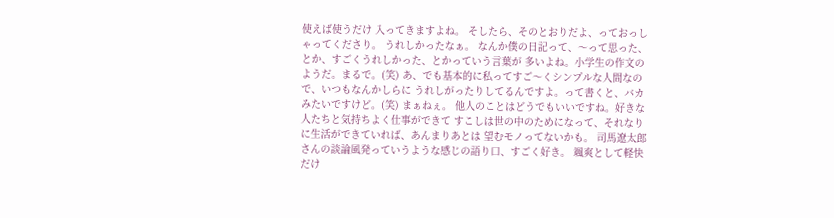使えば使うだけ 入ってきますよね。 そしたら、そのとおりだよ、っておっしゃってくださり。 うれしかったなぁ。 なんか僕の日記って、〜って思った、とか、すごくうれしかった、とかっていう言葉が 多いよね。小学生の作文のようだ。まるで。(笑) あ、でも基本的に私ってすご〜くシンプルな人間なので、いつもなんかしらに うれしがったりしてるんですよ。って書くと、バカみたいですけど。(笑) まぁねぇ。 他人のことはどうでもいいですね。好きな人たちと気持ちよく仕事ができて すこしは世の中のためになって、それなりに生活ができていれば、あんまりあとは 望むモノってないかも。 司馬遼太郎さんの談論風発っていうような感じの語り口、すごく好き。 颯爽として軽快だけ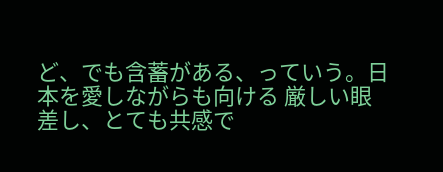ど、でも含蓄がある、っていう。日本を愛しながらも向ける 厳しい眼差し、とても共感で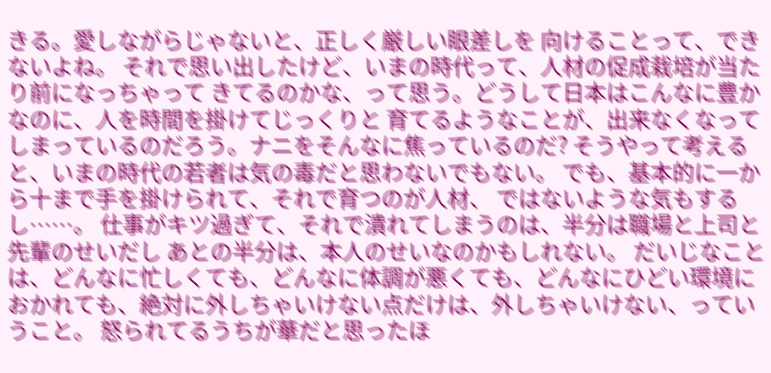きる。愛しながらじゃないと、正しく厳しい眼差しを 向けることって、できないよね。 それで思い出したけど、いまの時代って、人材の促成栽培が当たり前になっちゃって きてるのかな、って思う。どうして日本はこんなに豊かなのに、人を時間を掛けてじっくりと 育てるようなことが、出来なくなってしまっているのだろう。ナニをそんなに焦っているのだ? そうやって考えると、いまの時代の若者は気の毒だと思わないでもない。 でも、基本的に一から十まで手を掛けられて、それで育つのが人材、 ではないような気もするし……。 仕事がキツ過ぎて、それで潰れてしまうのは、半分は職場と上司と先輩のせいだし あとの半分は、本人のせいなのかもしれない。 だいじなことは、どんなに忙しくても、どんなに体調が悪くても、どんなにひどい環境に おかれても、絶対に外しちゃいけない点だけは、外しちゃいけない、っていうこと。 怒られてるうちが華だと思ったほ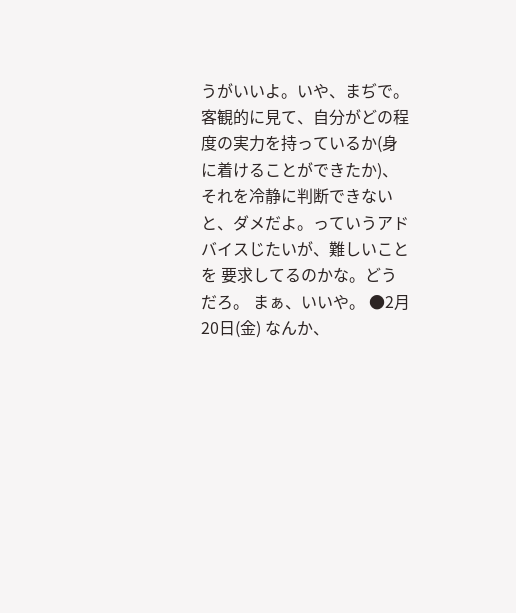うがいいよ。いや、まぢで。 客観的に見て、自分がどの程度の実力を持っているか(身に着けることができたか)、 それを冷静に判断できないと、ダメだよ。っていうアドバイスじたいが、難しいことを 要求してるのかな。どうだろ。 まぁ、いいや。 ●2月20日(金) なんか、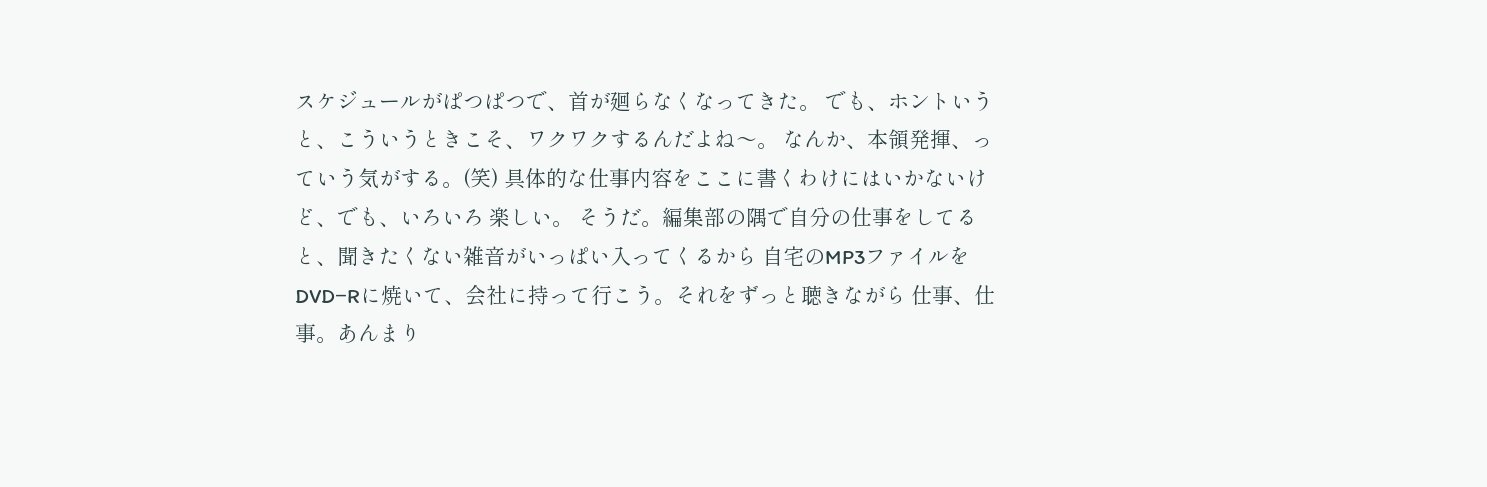スケジュールがぱつぱつで、首が廻らなくなってきた。 でも、ホントいうと、こういうときこそ、ワクワクするんだよね〜。 なんか、本領発揮、っていう気がする。(笑) 具体的な仕事内容をここに書くわけにはいかないけど、でも、いろいろ 楽しい。 そうだ。編集部の隅で自分の仕事をしてると、聞きたくない雑音がいっぱい入ってくるから 自宅のMP3ファイルをDVD−Rに焼いて、会社に持って行こう。それをずっと聴きながら 仕事、仕事。あんまり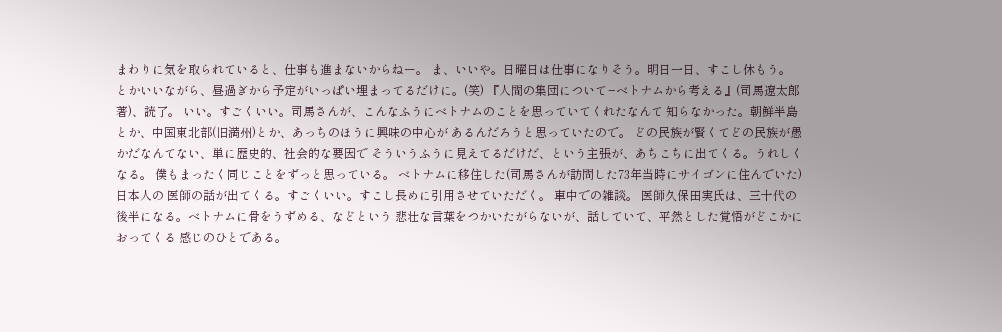まわりに気を取られていると、仕事も進まないからねー。 ま、いいや。日曜日は仕事になりそう。明日一日、すこし休もう。 とかいいながら、昼過ぎから予定がいっぱい埋まってるだけに。(笑) 『人間の集団について−ベトナムから考える』(司馬遼太郎著)、読了。 いい。すごくいい。司馬さんが、こんなふうにベトナムのことを思っていてくれたなんて 知らなかった。朝鮮半島とか、中国東北部(旧満州)とか、あっちのほうに興味の中心が あるんだろうと思っていたので。 どの民族が賢くてどの民族が愚かだなんてない、単に歴史的、社会的な要因で そういうふうに見えてるだけだ、という主張が、あちこちに出てくる。うれしくなる。 僕もまったく同じことをずっと思っている。 ベトナムに移住した(司馬さんが訪問した73年当時にサイゴンに住んでいた)日本人の 医師の話が出てくる。すごくいい。すこし長めに引用させていただく。 車中での雑談。 医師久保田実氏は、三十代の後半になる。ベトナムに骨をうずめる、などという 悲壮な言葉をつかいたがらないが、話していて、平然とした覚悟がどこかにおってくる 感じのひとである。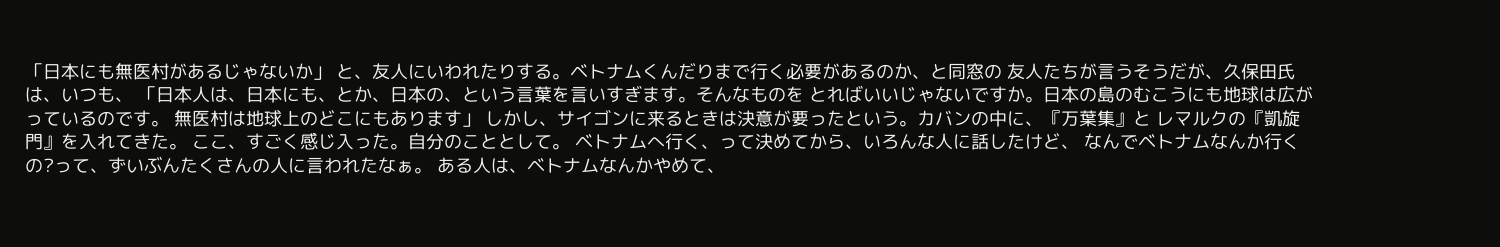「日本にも無医村があるじゃないか」 と、友人にいわれたりする。ベトナムくんだりまで行く必要があるのか、と同窓の 友人たちが言うそうだが、久保田氏は、いつも、 「日本人は、日本にも、とか、日本の、という言葉を言いすぎます。そんなものを とればいいじゃないですか。日本の島のむこうにも地球は広がっているのです。 無医村は地球上のどこにもあります」 しかし、サイゴンに来るときは決意が要ったという。カバンの中に、『万葉集』と レマルクの『凱旋門』を入れてきた。 ここ、すごく感じ入った。自分のこととして。 ベトナムへ行く、って決めてから、いろんな人に話したけど、 なんでベトナムなんか行くの?って、ずいぶんたくさんの人に言われたなぁ。 ある人は、ベトナムなんかやめて、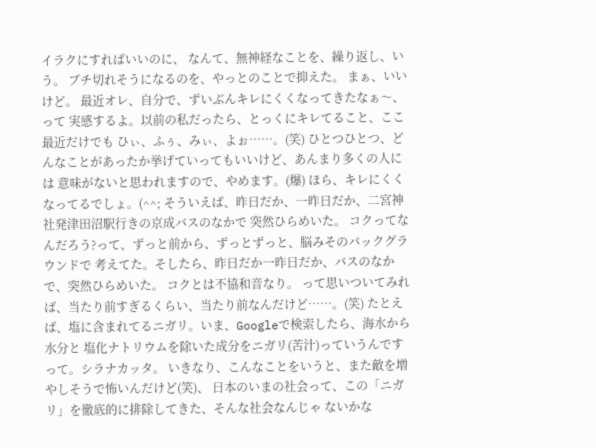イラクにすればいいのに、 なんて、無神経なことを、繰り返し、いう。 ブチ切れそうになるのを、やっとのことで抑えた。 まぁ、いいけど。 最近オレ、自分で、ずいぶんキレにくくなってきたなぁ〜、って 実感するよ。以前の私だったら、とっくにキレてること、ここ最近だけでも ひぃ、ふぅ、みぃ、よぉ……。(笑) ひとつひとつ、どんなことがあったか挙げていってもいいけど、あんまり多くの人には 意味がないと思われますので、やめます。(爆) ほら、キレにくくなってるでしょ。(^^; そういえば、昨日だか、一昨日だか、二宮神社発津田沼駅行きの京成バスのなかで 突然ひらめいた。 コクってなんだろう?って、ずっと前から、ずっとずっと、脳みそのバックグラウンドで 考えてた。そしたら、昨日だか一昨日だか、バスのなかで、突然ひらめいた。 コクとは不協和音なり。 って思いついてみれば、当たり前すぎるくらい、当たり前なんだけど……。(笑) たとえば、塩に含まれてるニガリ。いま、Googleで検索したら、海水から水分と 塩化ナトリウムを除いた成分をニガリ(苦汁)っていうんですって。シラナカッタ。 いきなり、こんなことをいうと、また敵を増やしそうで怖いんだけど(笑)、 日本のいまの社会って、この「ニガリ」を徹底的に排除してきた、そんな社会なんじゃ ないかな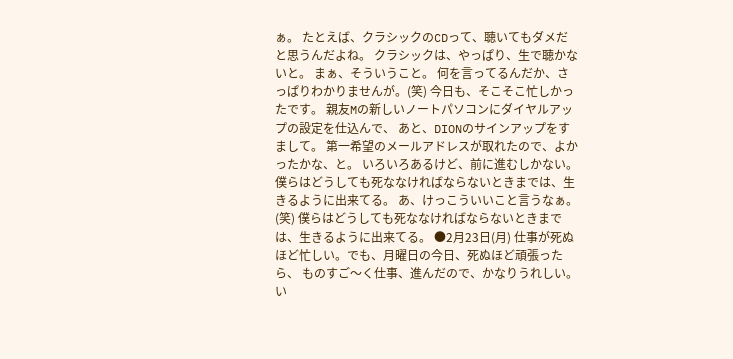ぁ。 たとえば、クラシックのCDって、聴いてもダメだと思うんだよね。 クラシックは、やっぱり、生で聴かないと。 まぁ、そういうこと。 何を言ってるんだか、さっぱりわかりませんが。(笑) 今日も、そこそこ忙しかったです。 親友Mの新しいノートパソコンにダイヤルアップの設定を仕込んで、 あと、DIONのサインアップをすまして。 第一希望のメールアドレスが取れたので、よかったかな、と。 いろいろあるけど、前に進むしかない。 僕らはどうしても死ななければならないときまでは、生きるように出来てる。 あ、けっこういいこと言うなぁ。(笑) 僕らはどうしても死ななければならないときまでは、生きるように出来てる。 ●2月23日(月) 仕事が死ぬほど忙しい。でも、月曜日の今日、死ぬほど頑張ったら、 ものすご〜く仕事、進んだので、かなりうれしい。い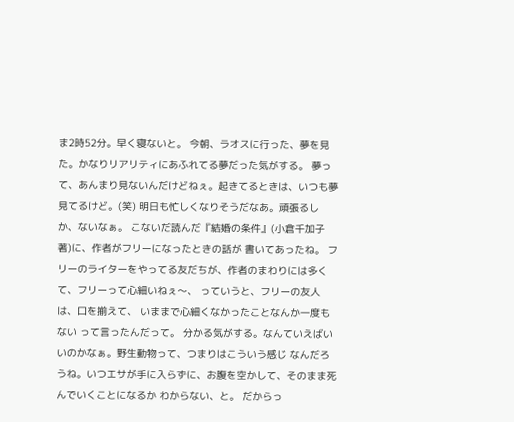ま2時52分。早く寝ないと。 今朝、ラオスに行った、夢を見た。かなりリアリティにあふれてる夢だった気がする。 夢って、あんまり見ないんだけどねぇ。起きてるときは、いつも夢見てるけど。(笑) 明日も忙しくなりそうだなあ。頑張るしか、ないなぁ。 こないだ読んだ『結婚の条件』(小倉千加子著)に、作者がフリーになったときの話が 書いてあったね。 フリーのライターをやってる友だちが、作者のまわりには多くて、フリーって心細いねぇ〜、 っていうと、フリーの友人は、口を揃えて、 いままで心細くなかったことなんか一度もない って言ったんだって。 分かる気がする。なんていえばいいのかなぁ。野生動物って、つまりはこういう感じ なんだろうね。いつエサが手に入らずに、お腹を空かして、そのまま死んでいくことになるか わからない、と。 だからっ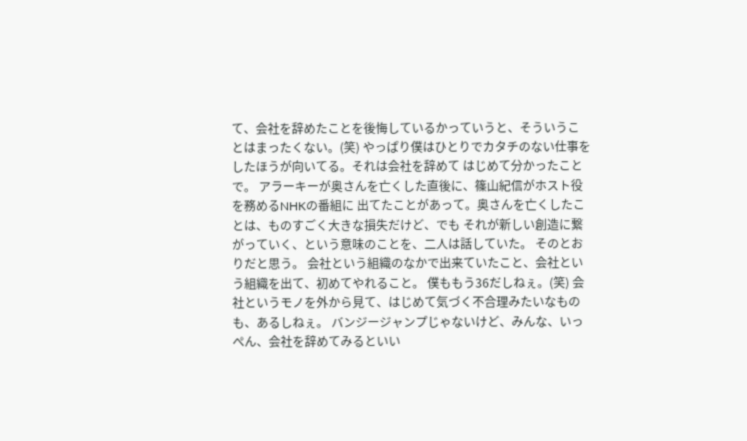て、会社を辞めたことを後悔しているかっていうと、そういうことはまったくない。(笑) やっぱり僕はひとりでカタチのない仕事をしたほうが向いてる。それは会社を辞めて はじめて分かったことで。 アラーキーが奥さんを亡くした直後に、篠山紀信がホスト役を務めるNHKの番組に 出てたことがあって。奥さんを亡くしたことは、ものすごく大きな損失だけど、でも それが新しい創造に繋がっていく、という意味のことを、二人は話していた。 そのとおりだと思う。 会社という組織のなかで出来ていたこと、会社という組織を出て、初めてやれること。 僕ももう36だしねぇ。(笑) 会社というモノを外から見て、はじめて気づく不合理みたいなものも、あるしねぇ。 バンジージャンプじゃないけど、みんな、いっぺん、会社を辞めてみるといい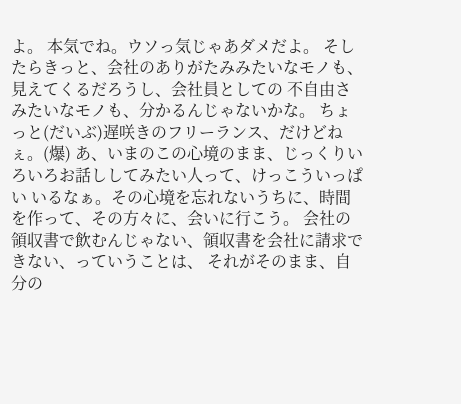よ。 本気でね。ウソっ気じゃあダメだよ。 そしたらきっと、会社のありがたみみたいなモノも、見えてくるだろうし、会社員としての 不自由さみたいなモノも、分かるんじゃないかな。 ちょっと(だいぶ)遅咲きのフリーランス、だけどねぇ。(爆) あ、いまのこの心境のまま、じっくりいろいろお話ししてみたい人って、けっこういっぱい いるなぁ。その心境を忘れないうちに、時間を作って、その方々に、会いに行こう。 会社の領収書で飲むんじゃない、領収書を会社に請求できない、っていうことは、 それがそのまま、自分の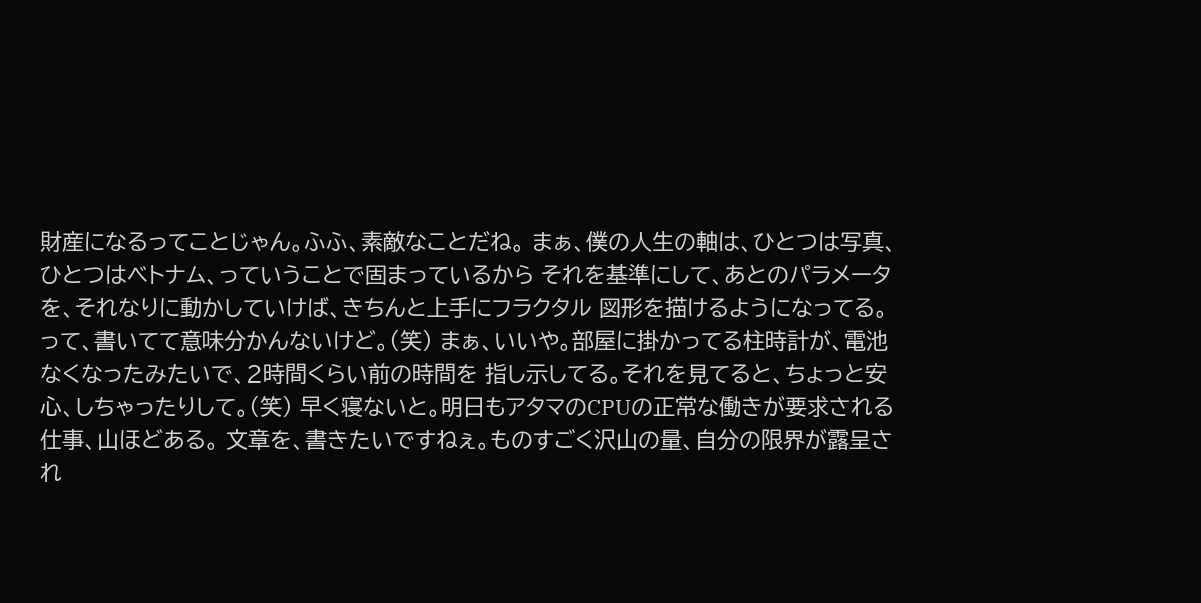財産になるってことじゃん。ふふ、素敵なことだね。 まぁ、僕の人生の軸は、ひとつは写真、ひとつはベトナム、っていうことで固まっているから それを基準にして、あとのパラメータを、それなりに動かしていけば、きちんと上手にフラクタル 図形を描けるようになってる。って、書いてて意味分かんないけど。(笑) まぁ、いいや。部屋に掛かってる柱時計が、電池なくなったみたいで、2時間くらい前の時間を 指し示してる。それを見てると、ちょっと安心、しちゃったりして。(笑) 早く寝ないと。明日もアタマのCPUの正常な働きが要求される仕事、山ほどある。 文章を、書きたいですねぇ。ものすごく沢山の量、自分の限界が露呈され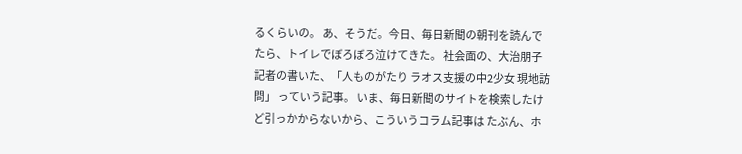るくらいの。 あ、そうだ。今日、毎日新聞の朝刊を読んでたら、トイレでぼろぼろ泣けてきた。 社会面の、大治朋子記者の書いた、「人ものがたり ラオス支援の中2少女 現地訪問」 っていう記事。 いま、毎日新聞のサイトを検索したけど引っかからないから、こういうコラム記事は たぶん、ホ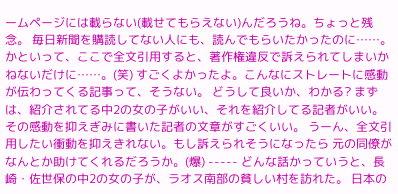ームページには載らない(載せてもらえない)んだろうね。ちょっと残念。 毎日新聞を購読してない人にも、読んでもらいたかったのに……。 かといって、ここで全文引用すると、著作権違反で訴えられてしまいかねないだけに……。(笑) すごくよかったよ。こんなにストレートに感動が伝わってくる記事って、そうない。 どうして良いか、わかる? まずは、紹介されてる中2の女の子がいい、それを紹介してる記者がいい。 その感動を抑えぎみに書いた記者の文章がすごくいい。 うーん、全文引用したい衝動を抑えきれない。もし訴えられそうになったら 元の同僚がなんとか助けてくれるだろうか。(爆) ----- どんな話かっていうと、長崎・佐世保の中2の女の子が、ラオス南部の貧しい村を訪れた。 日本の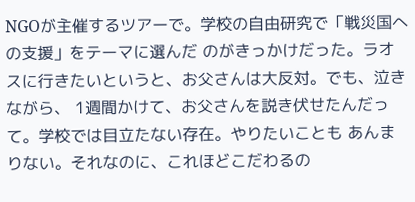NGOが主催するツアーで。学校の自由研究で「戦災国への支援」をテーマに選んだ のがきっかけだった。ラオスに行きたいというと、お父さんは大反対。でも、泣きながら、 1週間かけて、お父さんを説き伏せたんだって。学校では目立たない存在。やりたいことも あんまりない。それなのに、これほどこだわるの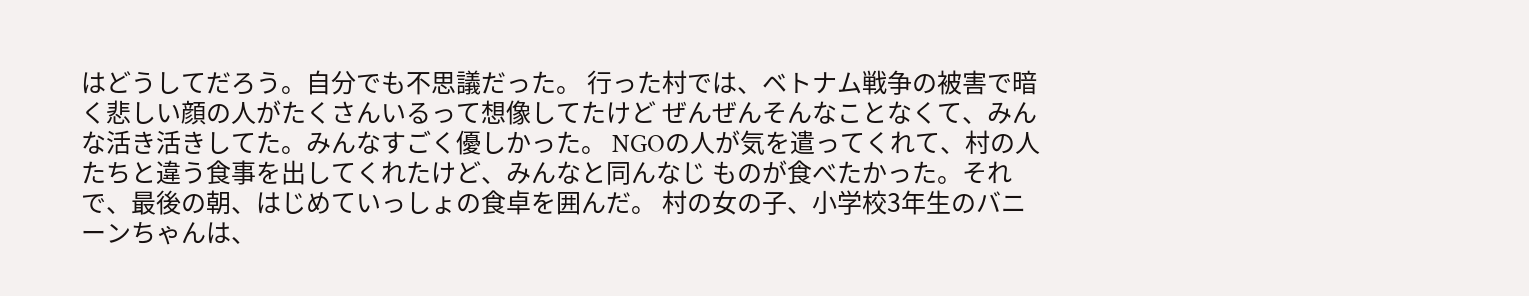はどうしてだろう。自分でも不思議だった。 行った村では、ベトナム戦争の被害で暗く悲しい顔の人がたくさんいるって想像してたけど ぜんぜんそんなことなくて、みんな活き活きしてた。みんなすごく優しかった。 NGOの人が気を遣ってくれて、村の人たちと違う食事を出してくれたけど、みんなと同んなじ ものが食べたかった。それで、最後の朝、はじめていっしょの食卓を囲んだ。 村の女の子、小学校3年生のバニーンちゃんは、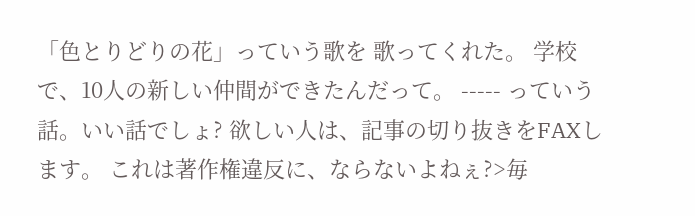「色とりどりの花」っていう歌を 歌ってくれた。 学校で、10人の新しい仲間ができたんだって。 ----- っていう話。いい話でしょ? 欲しい人は、記事の切り抜きをFAXします。 これは著作権違反に、ならないよねぇ?>毎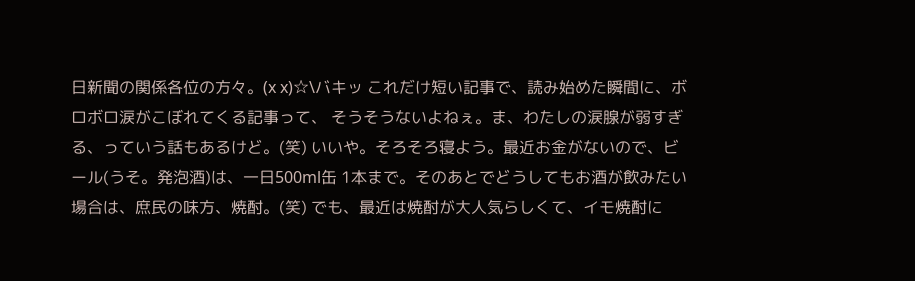日新聞の関係各位の方々。(x x)☆\バキッ これだけ短い記事で、読み始めた瞬間に、ボロボロ涙がこぼれてくる記事って、 そうそうないよねぇ。ま、わたしの涙腺が弱すぎる、っていう話もあるけど。(笑) いいや。そろそろ寝よう。最近お金がないので、ビール(うそ。発泡酒)は、一日500ml缶 1本まで。そのあとでどうしてもお酒が飲みたい場合は、庶民の味方、焼酎。(笑) でも、最近は焼酎が大人気らしくて、イモ焼酎に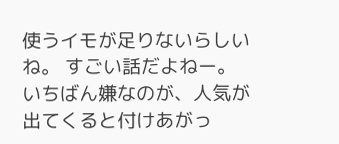使うイモが足りないらしいね。 すごい話だよねー。 いちばん嫌なのが、人気が出てくると付けあがっ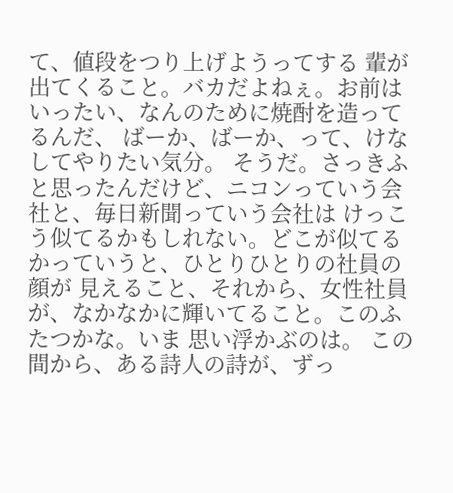て、値段をつり上げようってする 輩が出てくること。バカだよねぇ。お前はいったい、なんのために焼酎を造ってるんだ、 ばーか、ばーか、って、けなしてやりたい気分。 そうだ。さっきふと思ったんだけど、ニコンっていう会社と、毎日新聞っていう会社は けっこう似てるかもしれない。どこが似てるかっていうと、ひとりひとりの社員の顔が 見えること、それから、女性社員が、なかなかに輝いてること。このふたつかな。いま 思い浮かぶのは。 この間から、ある詩人の詩が、ずっ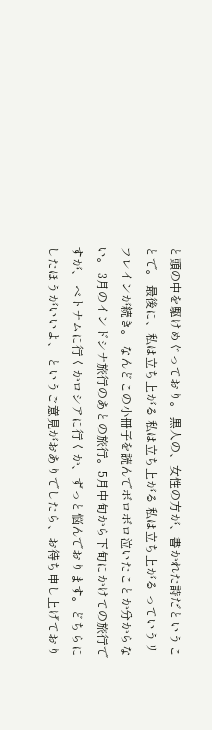と頭の中を駆けめぐっており。 黒人の、女性の方が、書かれた詩だということで。 最後に、私は立ち上がる 私は立ち上がる 私は立ち上がる っていうリフレインが続き。 なんどこの小冊子を読んでボロボロ泣いたことか分からない。 3月のインドシナ旅行のあとの旅行。5月中旬から下旬にかけての旅行ですが、 ベトナムに行くかロシアに行くか、ずっと悩んでおります。どちらにしたほうがいいよ、 というご意見がおありでしたら、お待ち申し上げており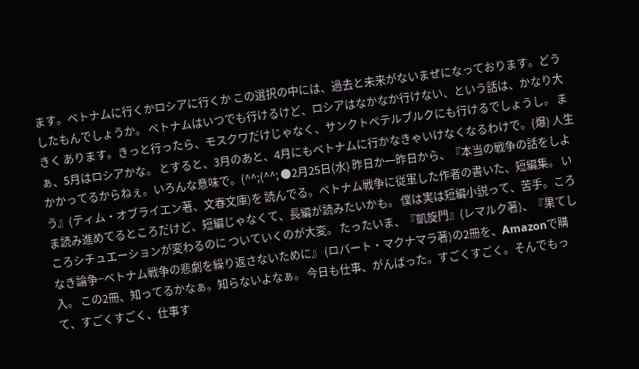ます。ベトナムに行くかロシアに行くか この選択の中には、過去と未来がないまぜになっております。どうしたもんでしょうか。 ベトナムはいつでも行けるけど、ロシアはなかなか行けない、という話は、かなり大きく あります。きっと行ったら、モスクワだけじゃなく、サンクトペテルブルクにも行けるでしょうし。 まぁ、5月はロシアかな。 とすると、3月のあと、4月にもベトナムに行かなきゃいけなくなるわけで。(爆) 人生かかってるからねぇ。いろんな意味で。(^^;(^^; ●2月25日(水) 昨日か一昨日から、『本当の戦争の話をしよう』(ティム・オブライエン著、文春文庫)を 読んでる。ベトナム戦争に従軍した作者の書いた、短編集。 いま読み進めてるところだけど、短編じゃなくて、長編が読みたいかも。 僕は実は短編小説って、苦手。ころころシチュエーションが変わるのに ついていくのが大変。 たったいま、『凱旋門』(レマルク著)、『果てしなき論争−ベトナム戦争の悲劇を繰り返さないために』 (ロバート・マクナマラ著)の2冊を、Amazonで購入。 この2冊、知ってるかなぁ。知らないよなぁ。 今日も仕事、がんばった。すごくすごく。そんでもって、すごくすごく、仕事す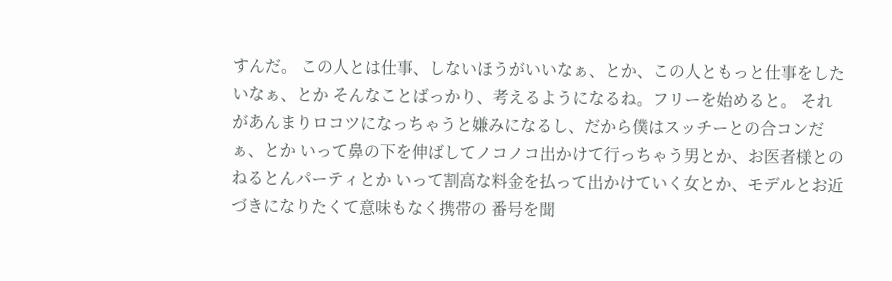すんだ。 この人とは仕事、しないほうがいいなぁ、とか、この人ともっと仕事をしたいなぁ、とか そんなことばっかり、考えるようになるね。フリーを始めると。 それがあんまりロコツになっちゃうと嫌みになるし、だから僕はスッチーとの合コンだぁ、とか いって鼻の下を伸ばしてノコノコ出かけて行っちゃう男とか、お医者様とのねるとんパーティとか いって割高な料金を払って出かけていく女とか、モデルとお近づきになりたくて意味もなく携帯の 番号を聞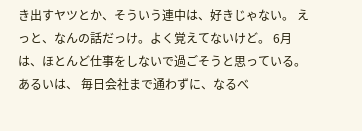き出すヤツとか、そういう連中は、好きじゃない。 えっと、なんの話だっけ。よく覚えてないけど。 6月は、ほとんど仕事をしないで過ごそうと思っている。あるいは、 毎日会社まで通わずに、なるべ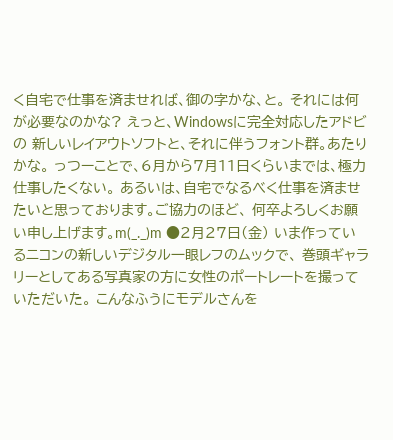く自宅で仕事を済ませれば、御の字かな、と。 それには何が必要なのかな? えっと、Windowsに完全対応したアドビの 新しいレイアウトソフトと、それに伴うフォント群。あたりかな。 っつーことで、6月から7月11日くらいまでは、極力仕事したくない。 あるいは、自宅でなるべく仕事を済ませたいと思っております。ご協力のほど、 何卒よろしくお願い申し上げます。m(_._)m ●2月27日(金) いま作っているニコンの新しいデジタル一眼レフのムックで、 巻頭ギャラリーとしてある写真家の方に女性のポートレートを撮っていただいた。 こんなふうにモデルさんを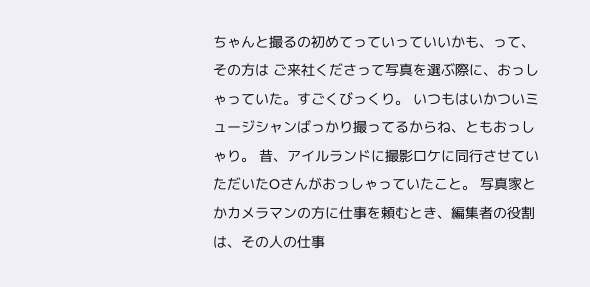ちゃんと撮るの初めてっていっていいかも、って、その方は ご来社くださって写真を選ぶ際に、おっしゃっていた。すごくびっくり。 いつもはいかついミュージシャンばっかり撮ってるからね、ともおっしゃり。 昔、アイルランドに撮影ロケに同行させていただいたOさんがおっしゃっていたこと。 写真家とかカメラマンの方に仕事を頼むとき、編集者の役割は、その人の仕事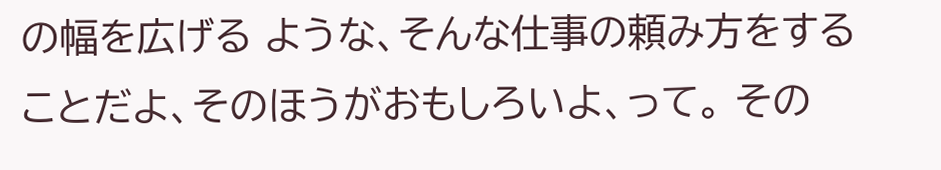の幅を広げる ような、そんな仕事の頼み方をすることだよ、そのほうがおもしろいよ、って。 その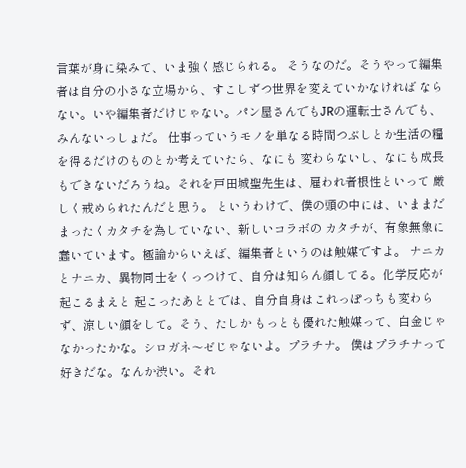言葉が身に染みて、いま強く感じられる。 そうなのだ。そうやって編集者は自分の小さな立場から、すこしずつ世界を変えていかなければ ならない。いや編集者だけじゃない。パン屋さんでもJRの運転士さんでも、みんないっしょだ。 仕事っていうモノを単なる時間つぶしとか生活の糧を得るだけのものとか考えていたら、なにも 変わらないし、なにも成長もできないだろうね。それを戸田城聖先生は、雇われ者根性といって 厳しく戒められたんだと思う。 というわけで、僕の頭の中には、いままだまったくカタチを為していない、新しいコラボの カタチが、有象無象に蠢いています。極論からいえば、編集者というのは触媒ですよ。 ナニカとナニカ、異物同士をくっつけて、自分は知らん顔してる。化学反応が起こるまえと 起こったあととでは、自分自身はこれっぽっちも変わらず、涼しい顔をして。そう、たしか もっとも優れた触媒って、白金じゃなかったかな。シロガネ〜ゼじゃないよ。プラチナ。 僕はプラチナって好きだな。なんか渋い。それ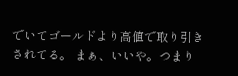でいてゴールドより高値で取り引きされてる。 まぁ、いいや。つまり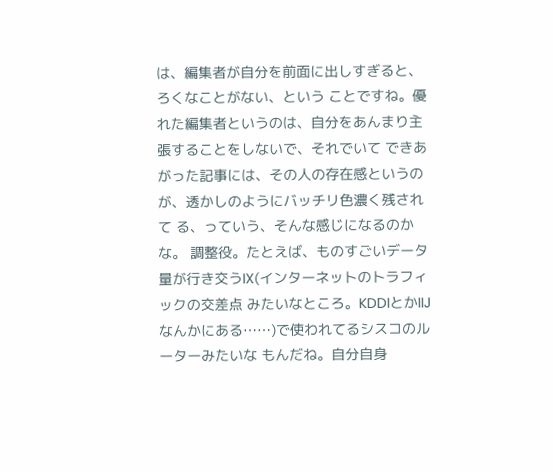は、編集者が自分を前面に出しすぎると、ろくなことがない、という ことですね。優れた編集者というのは、自分をあんまり主張することをしないで、それでいて できあがった記事には、その人の存在感というのが、透かしのようにバッチリ色濃く残されて る、っていう、そんな感じになるのかな。 調整役。たとえば、ものすごいデータ量が行き交うIX(インターネットのトラフィックの交差点 みたいなところ。KDDIとかIIJなんかにある……)で使われてるシスコのルーターみたいな もんだね。自分自身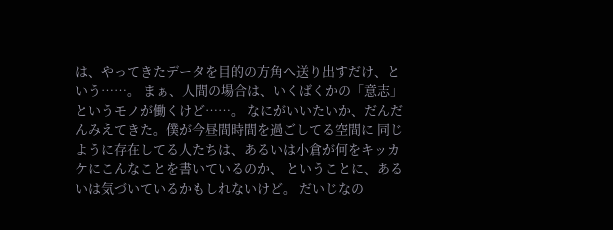は、やってきたデータを目的の方角へ送り出すだけ、という……。 まぁ、人間の場合は、いくばくかの「意志」というモノが働くけど……。 なにがいいたいか、だんだんみえてきた。僕が今昼間時間を過ごしてる空間に 同じように存在してる人たちは、あるいは小倉が何をキッカケにこんなことを書いているのか、 ということに、あるいは気づいているかもしれないけど。 だいじなの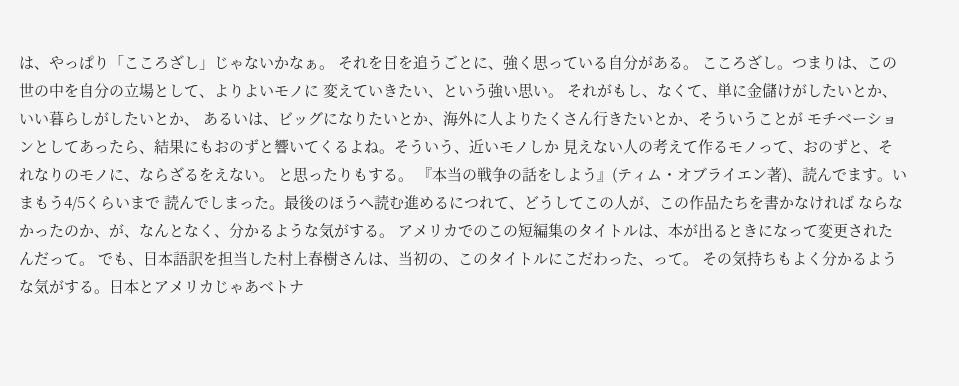は、やっぱり「こころざし」じゃないかなぁ。 それを日を追うごとに、強く思っている自分がある。 こころざし。つまりは、この世の中を自分の立場として、よりよいモノに 変えていきたい、という強い思い。 それがもし、なくて、単に金儲けがしたいとか、いい暮らしがしたいとか、 あるいは、ビッグになりたいとか、海外に人よりたくさん行きたいとか、そういうことが モチベーションとしてあったら、結果にもおのずと響いてくるよね。そういう、近いモノしか 見えない人の考えて作るモノって、おのずと、それなりのモノに、ならざるをえない。 と思ったりもする。 『本当の戦争の話をしよう』(ティム・オブライエン著)、読んでます。いまもう4/5くらいまで 読んでしまった。最後のほうへ読む進めるにつれて、どうしてこの人が、この作品たちを書かなければ ならなかったのか、が、なんとなく、分かるような気がする。 アメリカでのこの短編集のタイトルは、本が出るときになって変更されたんだって。 でも、日本語訳を担当した村上春樹さんは、当初の、このタイトルにこだわった、って。 その気持ちもよく分かるような気がする。日本とアメリカじゃあベトナ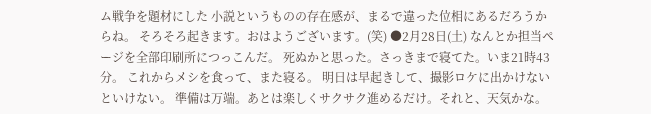ム戦争を題材にした 小説というものの存在感が、まるで違った位相にあるだろうからね。 そろそろ起きます。おはようございます。(笑) ●2月28日(土) なんとか担当ページを全部印刷所につっこんだ。 死ぬかと思った。さっきまで寝てた。いま21時43分。 これからメシを食って、また寝る。 明日は早起きして、撮影ロケに出かけないといけない。 準備は万端。あとは楽しくサクサク進めるだけ。それと、天気かな。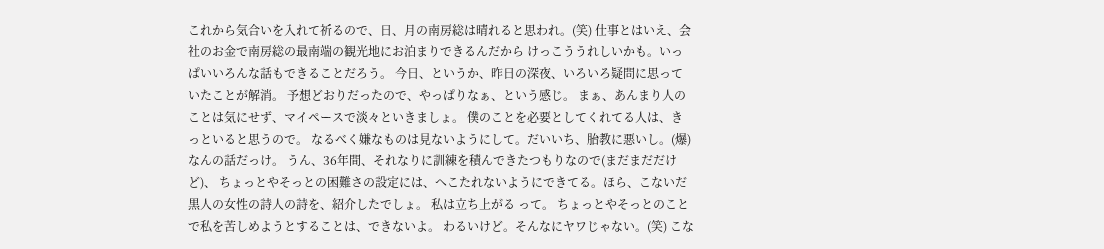これから気合いを入れて祈るので、日、月の南房総は晴れると思われ。(笑) 仕事とはいえ、会社のお金で南房総の最南端の観光地にお泊まりできるんだから けっこううれしいかも。いっぱいいろんな話もできることだろう。 今日、というか、昨日の深夜、いろいろ疑問に思っていたことが解消。 予想どおりだったので、やっぱりなぁ、という感じ。 まぁ、あんまり人のことは気にせず、マイペースで淡々といきましょ。 僕のことを必要としてくれてる人は、きっといると思うので。 なるべく嫌なものは見ないようにして。だいいち、胎教に悪いし。(爆) なんの話だっけ。 うん、36年間、それなりに訓練を積んできたつもりなので(まだまだだけど)、 ちょっとやそっとの困難さの設定には、へこたれないようにできてる。ほら、こないだ 黒人の女性の詩人の詩を、紹介したでしょ。 私は立ち上がる って。 ちょっとやそっとのことで私を苦しめようとすることは、できないよ。 わるいけど。そんなにヤワじゃない。(笑) こな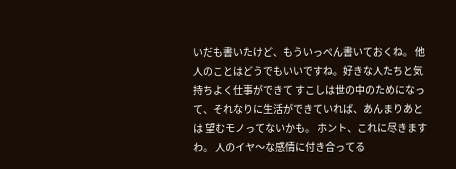いだも書いたけど、もういっぺん書いておくね。 他人のことはどうでもいいですね。好きな人たちと気持ちよく仕事ができて すこしは世の中のためになって、それなりに生活ができていれば、あんまりあとは 望むモノってないかも。 ホント、これに尽きますわ。 人のイヤ〜な感情に付き合ってる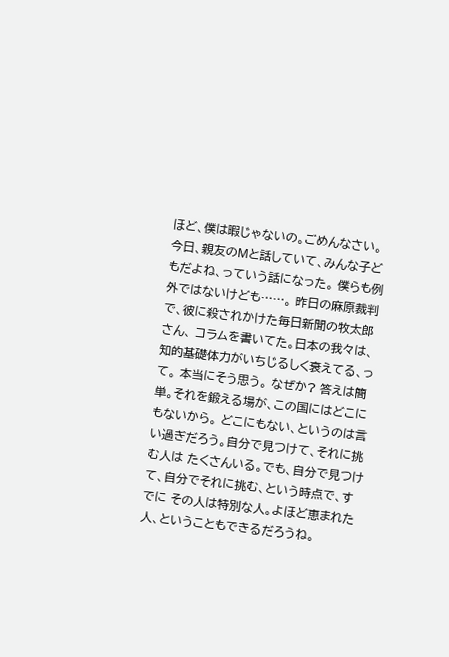ほど、僕は暇じゃないの。ごめんなさい。 今日、親友のMと話していて、みんな子どもだよね、っていう話になった。 僕らも例外ではないけども……。 昨日の麻原裁判で、彼に殺されかけた毎日新聞の牧太郎さん、 コラムを書いてた。日本の我々は、知的基礎体力がいちじるしく衰えてる、って。 本当にそう思う。 なぜか? 答えは簡単。それを鍛える場が、この国にはどこにもないから。 どこにもない、というのは言い過ぎだろう。自分で見つけて、それに挑む人は たくさんいる。でも、自分で見つけて、自分でそれに挑む、という時点で、すでに その人は特別な人。よほど恵まれた人、ということもできるだろうね。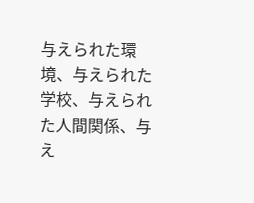与えられた環境、与えられた学校、与えられた人間関係、与え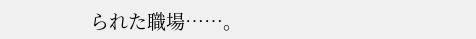られた職場……。